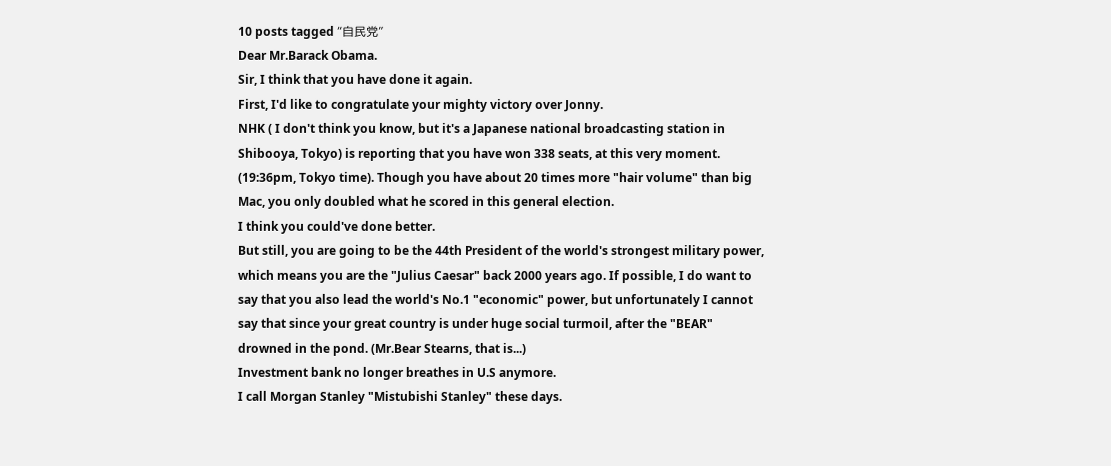10 posts tagged “自民党”
Dear Mr.Barack Obama.
Sir, I think that you have done it again.
First, I'd like to congratulate your mighty victory over Jonny.
NHK ( I don't think you know, but it's a Japanese national broadcasting station in Shibooya, Tokyo) is reporting that you have won 338 seats, at this very moment. (19:36pm, Tokyo time). Though you have about 20 times more "hair volume" than big Mac, you only doubled what he scored in this general election.
I think you could've done better.
But still, you are going to be the 44th President of the world's strongest military power, which means you are the "Julius Caesar" back 2000 years ago. If possible, I do want to say that you also lead the world's No.1 "economic" power, but unfortunately I cannot say that since your great country is under huge social turmoil, after the "BEAR" drowned in the pond. (Mr.Bear Stearns, that is...)
Investment bank no longer breathes in U.S anymore.
I call Morgan Stanley "Mistubishi Stanley" these days.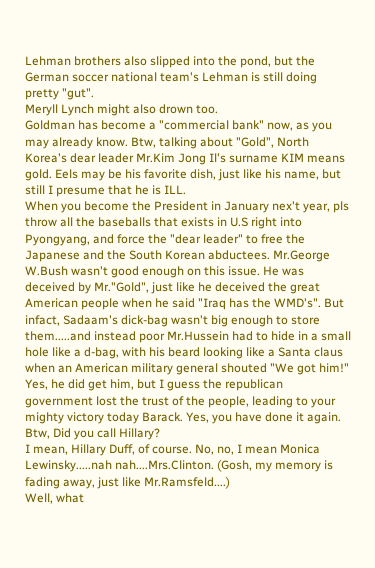Lehman brothers also slipped into the pond, but the German soccer national team's Lehman is still doing pretty "gut".
Meryll Lynch might also drown too.
Goldman has become a "commercial bank" now, as you may already know. Btw, talking about "Gold", North Korea's dear leader Mr.Kim Jong Il's surname KIM means gold. Eels may be his favorite dish, just like his name, but still I presume that he is ILL.
When you become the President in January nex't year, pls throw all the baseballs that exists in U.S right into Pyongyang, and force the "dear leader" to free the Japanese and the South Korean abductees. Mr.George W.Bush wasn't good enough on this issue. He was deceived by Mr."Gold", just like he deceived the great American people when he said "Iraq has the WMD's". But infact, Sadaam's dick-bag wasn't big enough to store them.....and instead poor Mr.Hussein had to hide in a small hole like a d-bag, with his beard looking like a Santa claus when an American military general shouted "We got him!"
Yes, he did get him, but I guess the republican government lost the trust of the people, leading to your mighty victory today Barack. Yes, you have done it again.
Btw, Did you call Hillary?
I mean, Hillary Duff, of course. No, no, I mean Monica Lewinsky.....nah nah....Mrs.Clinton. (Gosh, my memory is fading away, just like Mr.Ramsfeld....)
Well, what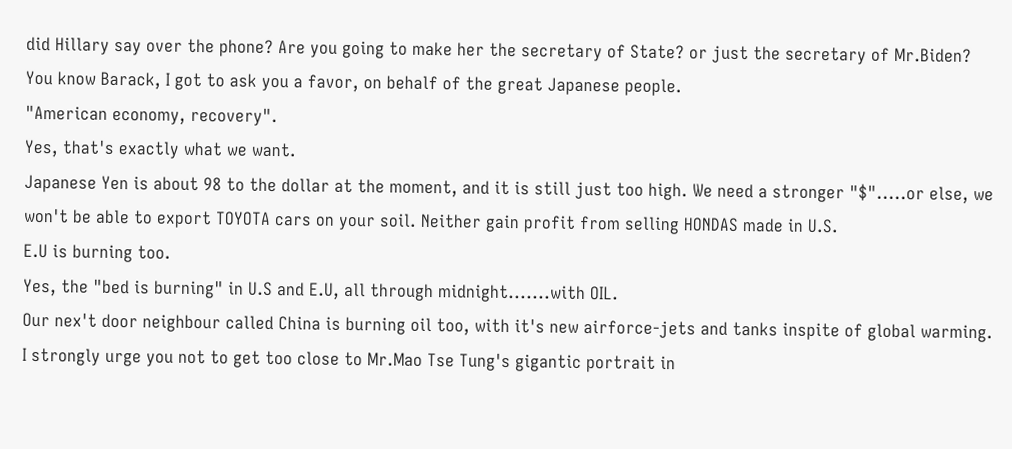did Hillary say over the phone? Are you going to make her the secretary of State? or just the secretary of Mr.Biden?
You know Barack, I got to ask you a favor, on behalf of the great Japanese people.
"American economy, recovery".
Yes, that's exactly what we want.
Japanese Yen is about 98 to the dollar at the moment, and it is still just too high. We need a stronger "$".....or else, we won't be able to export TOYOTA cars on your soil. Neither gain profit from selling HONDAS made in U.S.
E.U is burning too.
Yes, the "bed is burning" in U.S and E.U, all through midnight.......with OIL.
Our nex't door neighbour called China is burning oil too, with it's new airforce-jets and tanks inspite of global warming. I strongly urge you not to get too close to Mr.Mao Tse Tung's gigantic portrait in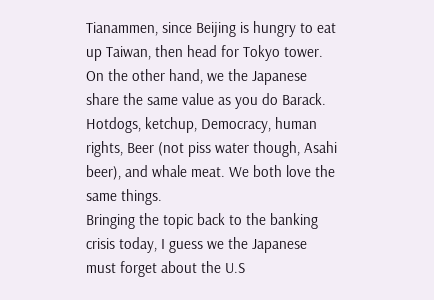Tianammen, since Beijing is hungry to eat up Taiwan, then head for Tokyo tower.
On the other hand, we the Japanese share the same value as you do Barack.
Hotdogs, ketchup, Democracy, human rights, Beer (not piss water though, Asahi beer), and whale meat. We both love the same things.
Bringing the topic back to the banking crisis today, I guess we the Japanese must forget about the U.S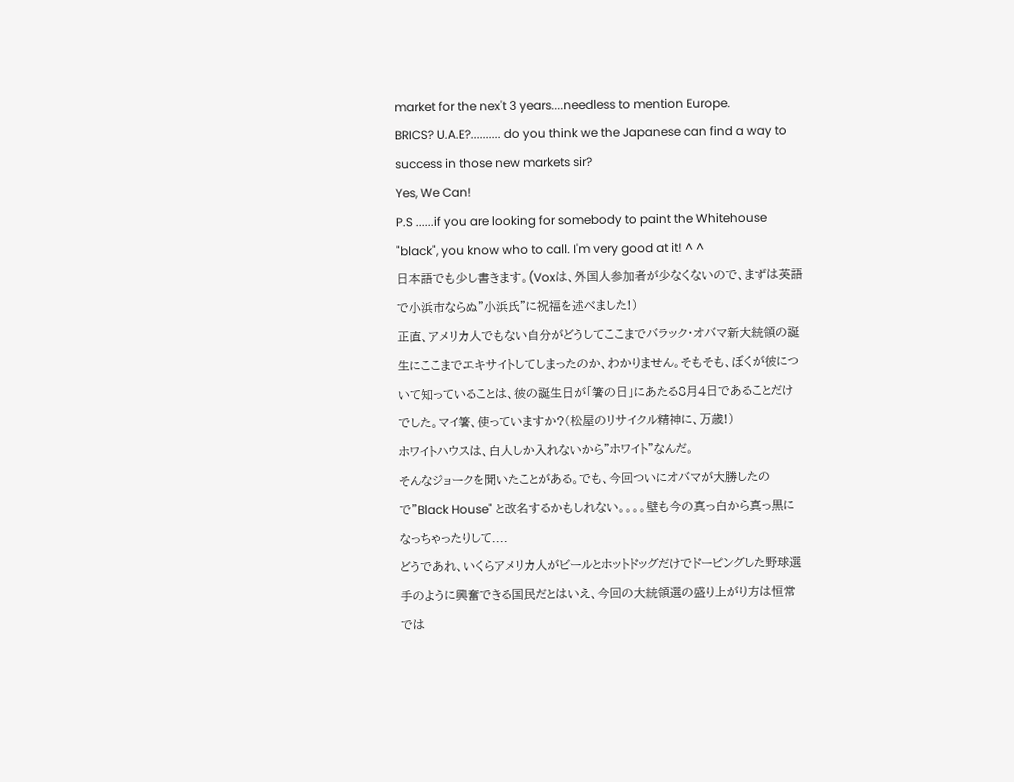market for the nex't 3 years....needless to mention Europe.
BRICS? U.A.E?.......... do you think we the Japanese can find a way to success in those new markets sir?
Yes, We Can!
P.S ......if you are looking for somebody to paint the Whitehouse "black", you know who to call. I'm very good at it! ^ ^
日本語でも少し書きます。(Voxは、外国人参加者が少なくないので、まずは英語で小浜市ならぬ”小浜氏”に祝福を述べました!)
正直、アメリカ人でもない自分がどうしてここまでバラック・オバマ新大統領の誕生にここまでエキサイトしてしまったのか、わかりません。そもそも、ぼくが彼について知っていることは、彼の誕生日が「箸の日」にあたる8月4日であることだけでした。マイ箸、使っていますか?(松屋のリサイクル精神に、万歳!)
ホワイトハウスは、白人しか入れないから”ホワイト”なんだ。
そんなジョークを聞いたことがある。でも、今回ついにオバマが大勝したので”Black House" と改名するかもしれない。。。。壁も今の真っ白から真っ黒になっちゃったりして....
どうであれ、いくらアメリカ人がビールとホットドッグだけでドーピングした野球選手のように興奮できる国民だとはいえ、今回の大統領選の盛り上がり方は恒常では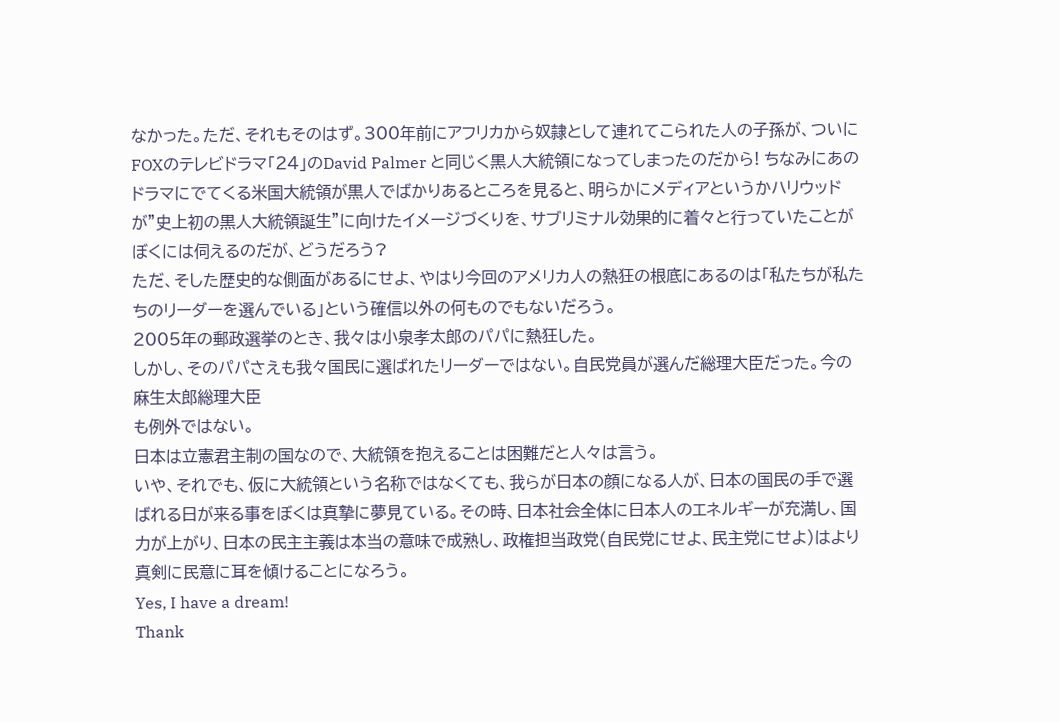なかった。ただ、それもそのはず。300年前にアフリカから奴隷として連れてこられた人の子孫が、ついにFOXのテレビドラマ「24」のDavid Palmer と同じく黒人大統領になってしまったのだから! ちなみにあのドラマにでてくる米国大統領が黒人でばかりあるところを見ると、明らかにメディアというかハリウッドが”史上初の黒人大統領誕生”に向けたイメージづくりを、サブリミナル効果的に着々と行っていたことがぼくには伺えるのだが、どうだろう?
ただ、そした歴史的な側面があるにせよ、やはり今回のアメリカ人の熱狂の根底にあるのは「私たちが私たちのリーダーを選んでいる」という確信以外の何ものでもないだろう。
2005年の郵政選挙のとき、我々は小泉孝太郎のパパに熱狂した。
しかし、そのパパさえも我々国民に選ばれたリーダーではない。自民党員が選んだ総理大臣だった。今の麻生太郎総理大臣
も例外ではない。
日本は立憲君主制の国なので、大統領を抱えることは困難だと人々は言う。
いや、それでも、仮に大統領という名称ではなくても、我らが日本の顔になる人が、日本の国民の手で選ばれる日が来る事をぼくは真摯に夢見ている。その時、日本社会全体に日本人のエネルギーが充満し、国力が上がり、日本の民主主義は本当の意味で成熟し、政権担当政党(自民党にせよ、民主党にせよ)はより真剣に民意に耳を傾けることになろう。
Yes, I have a dream!
Thank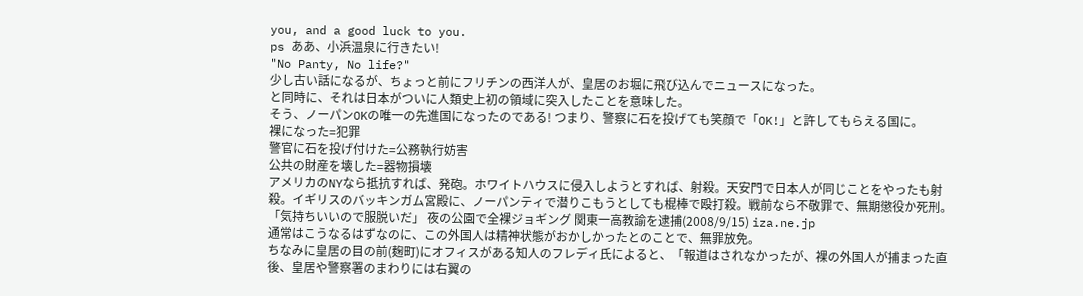you, and a good luck to you.
ps ああ、小浜温泉に行きたい!
"No Panty, No life?"
少し古い話になるが、ちょっと前にフリチンの西洋人が、皇居のお堀に飛び込んでニュースになった。
と同時に、それは日本がついに人類史上初の領域に突入したことを意味した。
そう、ノーパンOKの唯一の先進国になったのである! つまり、警察に石を投げても笑顔で「OK!」と許してもらえる国に。
裸になった=犯罪
警官に石を投げ付けた=公務執行妨害
公共の財産を壊した=器物損壊
アメリカのNYなら抵抗すれば、発砲。ホワイトハウスに侵入しようとすれば、射殺。天安門で日本人が同じことをやったも射殺。イギリスのバッキンガム宮殿に、ノーパンティで潜りこもうとしても棍棒で殴打殺。戦前なら不敬罪で、無期懲役か死刑。
「気持ちいいので服脱いだ」 夜の公園で全裸ジョギング 関東一高教諭を逮捕(2008/9/15) iza.ne.jp
通常はこうなるはずなのに、この外国人は精神状態がおかしかったとのことで、無罪放免。
ちなみに皇居の目の前(麹町)にオフィスがある知人のフレディ氏によると、「報道はされなかったが、裸の外国人が捕まった直後、皇居や警察署のまわりには右翼の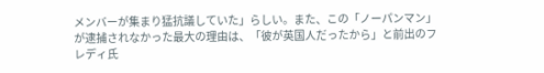メンバーが集まり猛抗議していた」らしい。また、この「ノーパンマン」が逮捕されなかった最大の理由は、「彼が英国人だったから」と前出のフレディ氏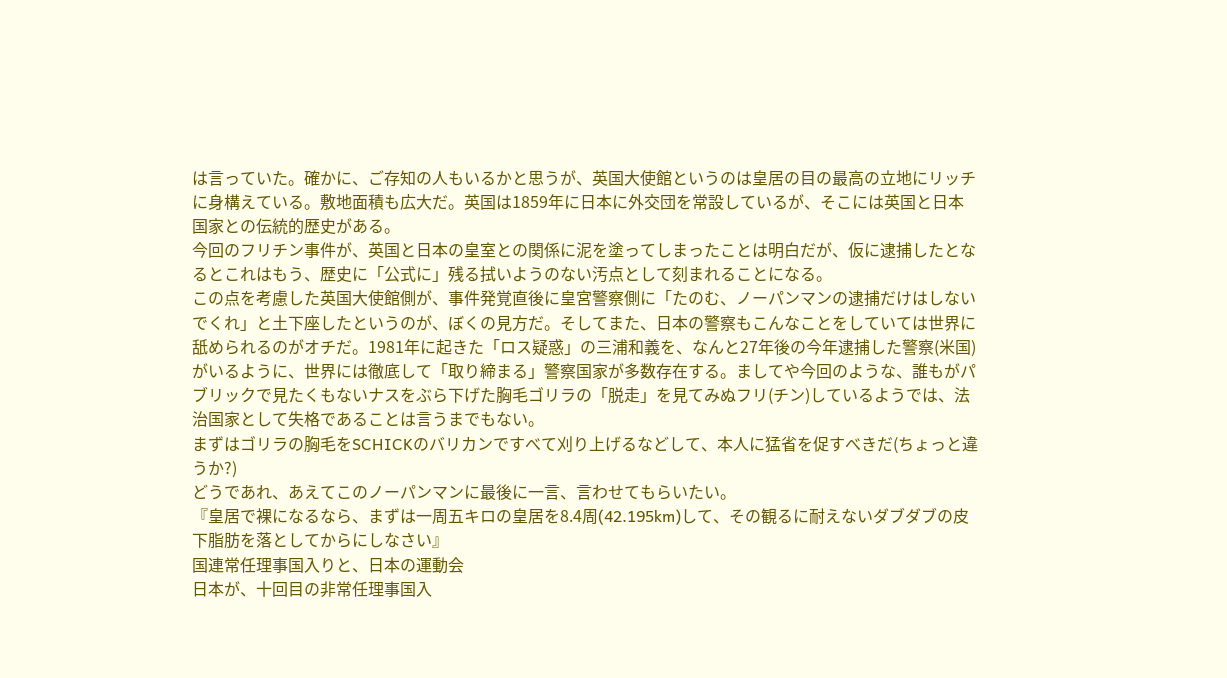は言っていた。確かに、ご存知の人もいるかと思うが、英国大使館というのは皇居の目の最高の立地にリッチに身構えている。敷地面積も広大だ。英国は1859年に日本に外交団を常設しているが、そこには英国と日本国家との伝統的歴史がある。
今回のフリチン事件が、英国と日本の皇室との関係に泥を塗ってしまったことは明白だが、仮に逮捕したとなるとこれはもう、歴史に「公式に」残る拭いようのない汚点として刻まれることになる。
この点を考慮した英国大使館側が、事件発覚直後に皇宮警察側に「たのむ、ノーパンマンの逮捕だけはしないでくれ」と土下座したというのが、ぼくの見方だ。そしてまた、日本の警察もこんなことをしていては世界に舐められるのがオチだ。1981年に起きた「ロス疑惑」の三浦和義を、なんと27年後の今年逮捕した警察(米国)がいるように、世界には徹底して「取り締まる」警察国家が多数存在する。ましてや今回のような、誰もがパブリックで見たくもないナスをぶら下げた胸毛ゴリラの「脱走」を見てみぬフリ(チン)しているようでは、法治国家として失格であることは言うまでもない。
まずはゴリラの胸毛をSCHICKのバリカンですべて刈り上げるなどして、本人に猛省を促すべきだ(ちょっと違うか?)
どうであれ、あえてこのノーパンマンに最後に一言、言わせてもらいたい。
『皇居で裸になるなら、まずは一周五キロの皇居を8.4周(42.195km)して、その観るに耐えないダブダブの皮下脂肪を落としてからにしなさい』
国連常任理事国入りと、日本の運動会
日本が、十回目の非常任理事国入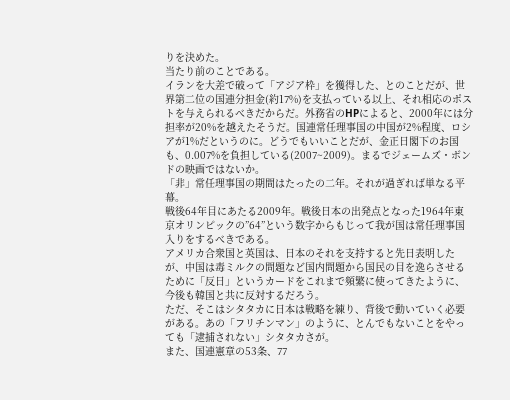りを決めた。
当たり前のことである。
イランを大差で破って「アジア枠」を獲得した、とのことだが、世界第二位の国連分担金(約17%)を支払っている以上、それ相応のポストを与えられるべきだからだ。外務省のHPによると、2000年には分担率が20%を越えたそうだ。国連常任理事国の中国が2%程度、ロシアが1%だというのに。どうでもいいことだが、金正日閣下のお国も、0.007%を負担している(2007~2009)。まるでジェームズ・ボンドの映画ではないか。
「非」常任理事国の期間はたったの二年。それが過ぎれば単なる平幕。
戦後64年目にあたる2009年。戦後日本の出発点となった1964年東京オリンピックの”64”という数字からもじって我が国は常任理事国入りをするべきである。
アメリカ合衆国と英国は、日本のそれを支持すると先日表明したが、中国は毒ミルクの問題など国内問題から国民の目を逸らさせるために「反日」というカードをこれまで頻繁に使ってきたように、今後も韓国と共に反対するだろう。
ただ、そこはシタタカに日本は戦略を練り、背後で動いていく必要がある。あの「フリチンマン」のように、とんでもないことをやっても「逮捕されない」シタタカさが。
また、国連憲章の53条、77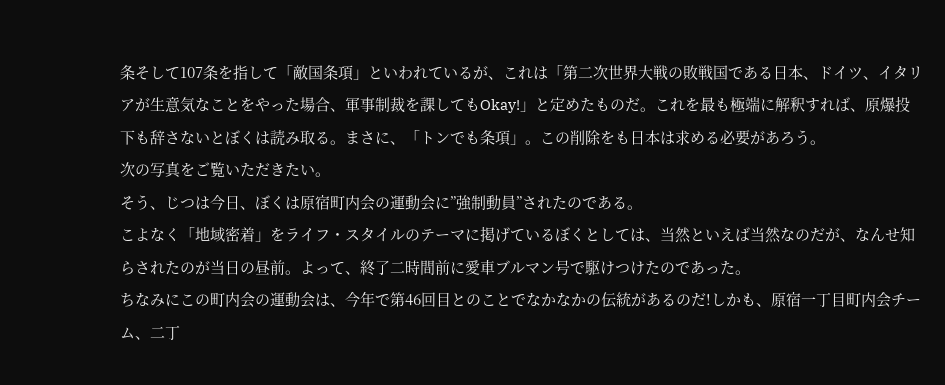条そして107条を指して「敵国条項」といわれているが、これは「第二次世界大戦の敗戦国である日本、ドイツ、イタリアが生意気なことをやった場合、軍事制裁を課してもOkay!」と定めたものだ。これを最も極端に解釈すれば、原爆投下も辞さないとぼくは読み取る。まさに、「トンでも条項」。この削除をも日本は求める必要があろう。
次の写真をご覧いただきたい。
そう、じつは今日、ぼくは原宿町内会の運動会に”強制動員”されたのである。
こよなく「地域密着」をライフ・スタイルのテーマに掲げているぼくとしては、当然といえば当然なのだが、なんせ知らされたのが当日の昼前。よって、終了二時間前に愛車ブルマン号で駆けつけたのであった。
ちなみにこの町内会の運動会は、今年で第46回目とのことでなかなかの伝統があるのだ!しかも、原宿一丁目町内会チーム、二丁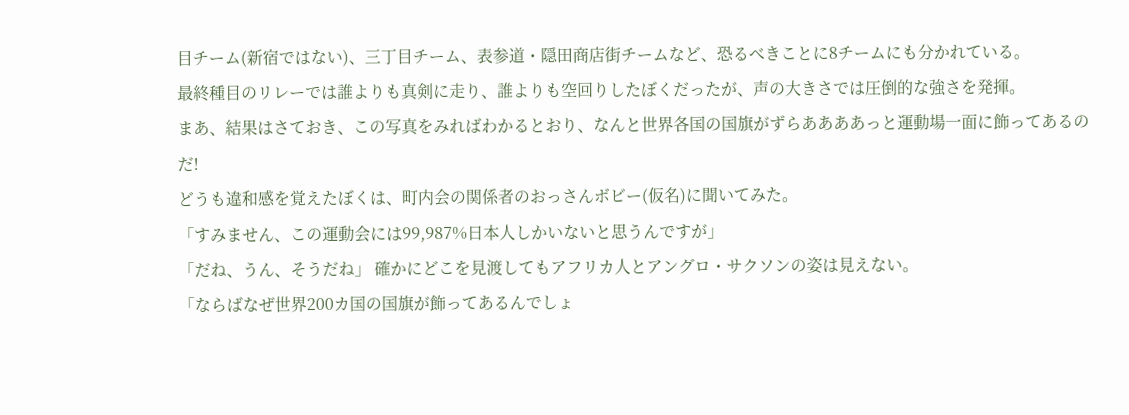目チーム(新宿ではない)、三丁目チーム、表参道・隠田商店街チームなど、恐るべきことに8チームにも分かれている。
最終種目のリレーでは誰よりも真剣に走り、誰よりも空回りしたぼくだったが、声の大きさでは圧倒的な強さを発揮。
まあ、結果はさておき、この写真をみればわかるとおり、なんと世界各国の国旗がずらああああっと運動場一面に飾ってあるのだ!
どうも違和感を覚えたぼくは、町内会の関係者のおっさんボビー(仮名)に聞いてみた。
「すみません、この運動会には99,987%日本人しかいないと思うんですが」
「だね、うん、そうだね」 確かにどこを見渡してもアフリカ人とアングロ・サクソンの姿は見えない。
「ならばなぜ世界200カ国の国旗が飾ってあるんでしょ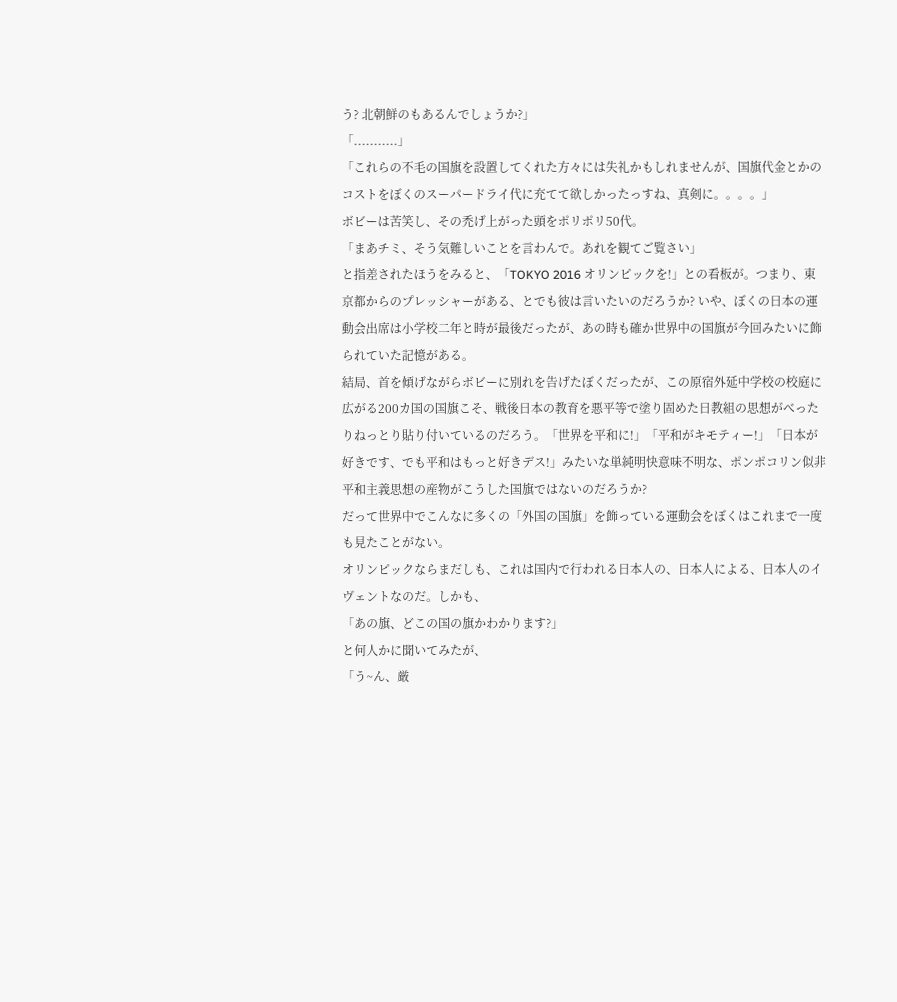う? 北朝鮮のもあるんでしょうか?」
「...........」
「これらの不毛の国旗を設置してくれた方々には失礼かもしれませんが、国旗代金とかのコストをぼくのスーパードライ代に充てて欲しかったっすね、真剣に。。。。」
ボビーは苦笑し、その禿げ上がった頭をポリポリ50代。
「まあチミ、そう気難しいことを言わんで。あれを観てご覧さい」
と指差されたほうをみると、「TOKYO 2016 オリンピックを!」との看板が。つまり、東京都からのプレッシャーがある、とでも彼は言いたいのだろうか? いや、ぼくの日本の運動会出席は小学校二年と時が最後だったが、あの時も確か世界中の国旗が今回みたいに飾られていた記憶がある。
結局、首を傾げながらボビーに別れを告げたぼくだったが、この原宿外延中学校の校庭に広がる200カ国の国旗こそ、戦後日本の教育を悪平等で塗り固めた日教組の思想がべったりねっとり貼り付いているのだろう。「世界を平和に!」「平和がキモティー!」「日本が好きです、でも平和はもっと好きデス!」みたいな単純明快意味不明な、ポンポコリン似非平和主義思想の産物がこうした国旗ではないのだろうか?
だって世界中でこんなに多くの「外国の国旗」を飾っている運動会をぼくはこれまで一度も見たことがない。
オリンピックならまだしも、これは国内で行われる日本人の、日本人による、日本人のイヴェントなのだ。しかも、
「あの旗、どこの国の旗かわかります?」
と何人かに聞いてみたが、
「う~ん、厳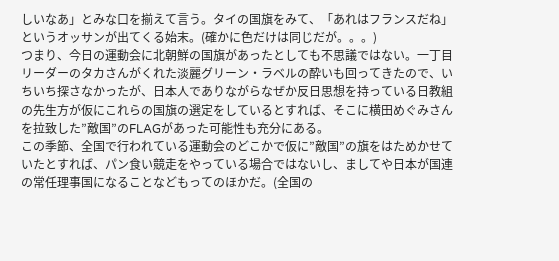しいなあ」とみな口を揃えて言う。タイの国旗をみて、「あれはフランスだね」というオッサンが出てくる始末。(確かに色だけは同じだが。。。)
つまり、今日の運動会に北朝鮮の国旗があったとしても不思議ではない。一丁目リーダーのタカさんがくれた淡麗グリーン・ラベルの酔いも回ってきたので、いちいち探さなかったが、日本人でありながらなぜか反日思想を持っている日教組の先生方が仮にこれらの国旗の選定をしているとすれば、そこに横田めぐみさんを拉致した”敵国”のFLAGがあった可能性も充分にある。
この季節、全国で行われている運動会のどこかで仮に”敵国”の旗をはためかせていたとすれば、パン食い競走をやっている場合ではないし、ましてや日本が国連の常任理事国になることなどもってのほかだ。(全国の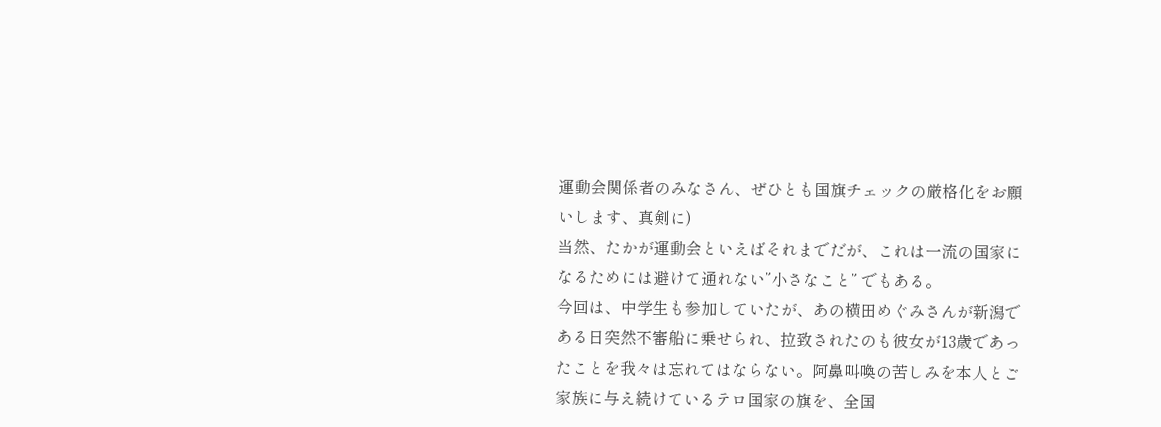運動会関係者のみなさん、ぜひとも国旗チェックの厳格化をお願いします、真剣に)
当然、たかが運動会といえばそれまでだが、これは一流の国家になるためには避けて通れない”小さなこと” でもある。
今回は、中学生も参加していたが、あの横田めぐみさんが新潟である日突然不審船に乗せられ、拉致されたのも彼女が13歳であったことを我々は忘れてはならない。阿鼻叫喚の苦しみを本人とご家族に与え続けているテロ国家の旗を、全国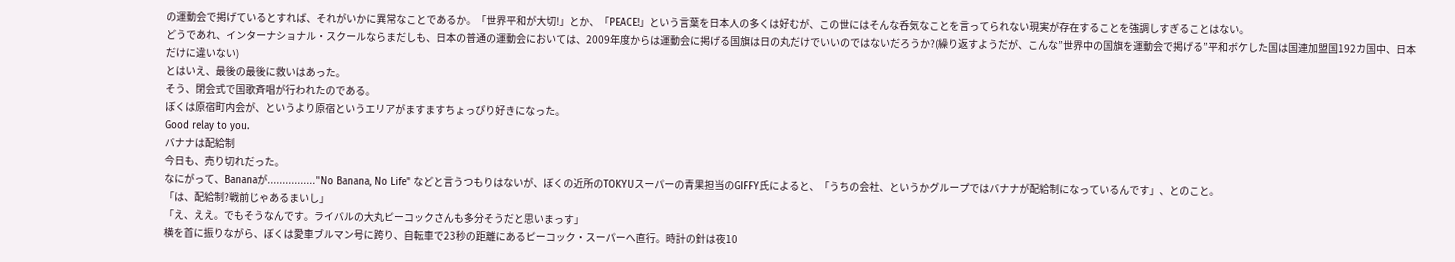の運動会で掲げているとすれば、それがいかに異常なことであるか。「世界平和が大切!」とか、「PEACE!」という言葉を日本人の多くは好むが、この世にはそんな呑気なことを言ってられない現実が存在することを強調しすぎることはない。
どうであれ、インターナショナル・スクールならまだしも、日本の普通の運動会においては、2009年度からは運動会に掲げる国旗は日の丸だけでいいのではないだろうか?(繰り返すようだが、こんな”世界中の国旗を運動会で掲げる”平和ボケした国は国連加盟国192カ国中、日本だけに違いない)
とはいえ、最後の最後に救いはあった。
そう、閉会式で国歌斉唱が行われたのである。
ぼくは原宿町内会が、というより原宿というエリアがますますちょっぴり好きになった。
Good relay to you.
バナナは配給制
今日も、売り切れだった。
なにがって、Bananaが................"No Banana, No Life" などと言うつもりはないが、ぼくの近所のTOKYUスーパーの青果担当のGIFFY氏によると、「うちの会社、というかグループではバナナが配給制になっているんです」、とのこと。
「は、配給制?戦前じゃあるまいし」
「え、ええ。でもそうなんです。ライバルの大丸ピーコックさんも多分そうだと思いまっす」
横を首に振りながら、ぼくは愛車ブルマン号に跨り、自転車で23秒の距離にあるピーコック・スーパーへ直行。時計の針は夜10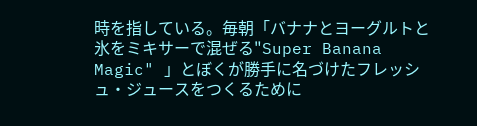時を指している。毎朝「バナナとヨーグルトと氷をミキサーで混ぜる"Super Banana Magic" 」とぼくが勝手に名づけたフレッシュ・ジュースをつくるために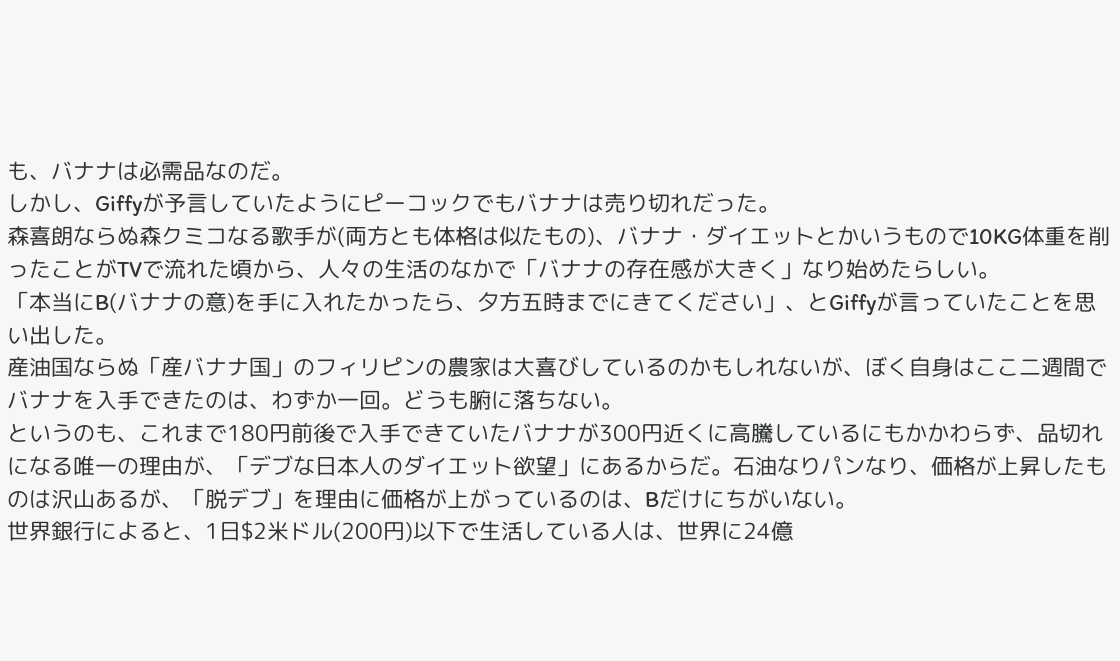も、バナナは必需品なのだ。
しかし、Giffyが予言していたようにピーコックでもバナナは売り切れだった。
森喜朗ならぬ森クミコなる歌手が(両方とも体格は似たもの)、バナナ・ダイエットとかいうもので10KG体重を削ったことがTVで流れた頃から、人々の生活のなかで「バナナの存在感が大きく」なり始めたらしい。
「本当にB(バナナの意)を手に入れたかったら、夕方五時までにきてください」、とGiffyが言っていたことを思い出した。
産油国ならぬ「産バナナ国」のフィリピンの農家は大喜びしているのかもしれないが、ぼく自身はここ二週間でバナナを入手できたのは、わずか一回。どうも腑に落ちない。
というのも、これまで180円前後で入手できていたバナナが300円近くに高騰しているにもかかわらず、品切れになる唯一の理由が、「デブな日本人のダイエット欲望」にあるからだ。石油なりパンなり、価格が上昇したものは沢山あるが、「脱デブ」を理由に価格が上がっているのは、Bだけにちがいない。
世界銀行によると、1日$2米ドル(200円)以下で生活している人は、世界に24億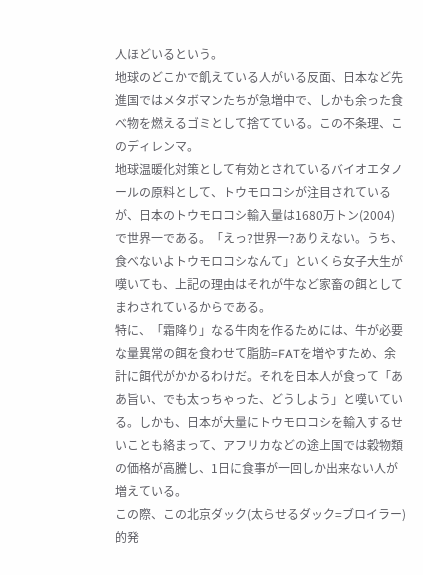人ほどいるという。
地球のどこかで飢えている人がいる反面、日本など先進国ではメタボマンたちが急増中で、しかも余った食べ物を燃えるゴミとして捨てている。この不条理、このディレンマ。
地球温暖化対策として有効とされているバイオエタノールの原料として、トウモロコシが注目されているが、日本のトウモロコシ輸入量は1680万トン(2004)で世界一である。「えっ?世界一?ありえない。うち、食べないよトウモロコシなんて」といくら女子大生が嘆いても、上記の理由はそれが牛など家畜の餌としてまわされているからである。
特に、「霜降り」なる牛肉を作るためには、牛が必要な量異常の餌を食わせて脂肪=FATを増やすため、余計に餌代がかかるわけだ。それを日本人が食って「ああ旨い、でも太っちゃった、どうしよう」と嘆いている。しかも、日本が大量にトウモロコシを輸入するせいことも絡まって、アフリカなどの途上国では穀物類の価格が高騰し、1日に食事が一回しか出来ない人が増えている。
この際、この北京ダック(太らせるダック=ブロイラー)的発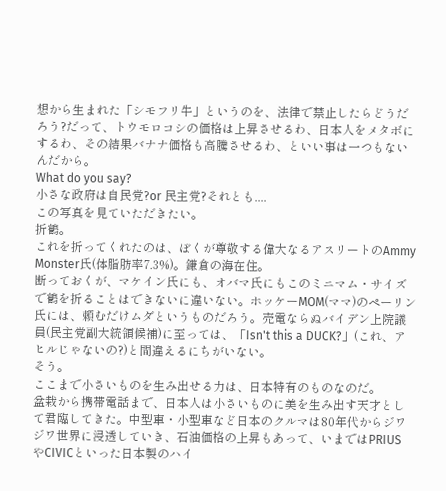想から生まれた「シモフリ牛」というのを、法律で禁止したらどうだろう?だって、トウモロコシの価格は上昇させるわ、日本人をメタボにするわ、その結果バナナ価格も高騰させるわ、といい事は一つもないんだから。
What do you say?
小さな政府は自民党?or 民主党?それとも....
この写真を見ていただきたい。
折鶴。
これを折ってくれたのは、ぼくが尊敬する偉大なるアスリートのAmmy Monster氏(体脂肪率7.3%)。鎌倉の海在住。
断っておくが、マケイン氏にも、オバマ氏にもこのミニマム・サイズで鶴を折ることはできないに違いない。ホッケーMOM(ママ)のペーリン氏には、頼むだけムダというものだろう。売電ならぬバイデン上院議員(民主党副大統領候補)に至っては、「Isn't this a DUCK?」(これ、アヒルじゃないの?)と間違えるにちがいない。
そう。
ここまで小さいものを生み出せる力は、日本特有のものなのだ。
盆栽から携帯電話まで、日本人は小さいものに美を生み出す天才として君臨してきた。中型車・小型車など日本のクルマは80年代からジワジワ世界に浸透していき、石油価格の上昇もあって、いまではPRIUS やCIVICといった日本製のハイ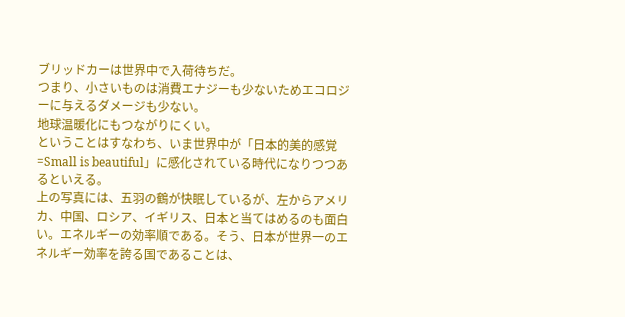ブリッドカーは世界中で入荷待ちだ。
つまり、小さいものは消費エナジーも少ないためエコロジーに与えるダメージも少ない。
地球温暖化にもつながりにくい。
ということはすなわち、いま世界中が「日本的美的感覚=Small is beautiful」に感化されている時代になりつつあるといえる。
上の写真には、五羽の鶴が快眠しているが、左からアメリカ、中国、ロシア、イギリス、日本と当てはめるのも面白い。エネルギーの効率順である。そう、日本が世界一のエネルギー効率を誇る国であることは、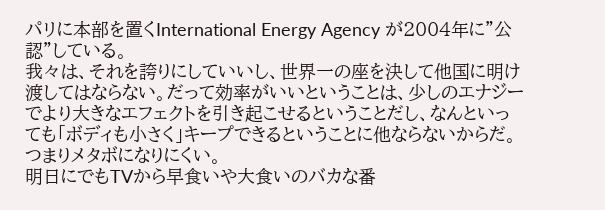パリに本部を置くInternational Energy Agency が2004年に”公認”している。
我々は、それを誇りにしていいし、世界一の座を決して他国に明け渡してはならない。だって効率がいいということは、少しのエナジーでより大きなエフェクトを引き起こせるということだし、なんといっても「ボディも小さく」キープできるということに他ならないからだ。つまりメタボになりにくい。
明日にでもTVから早食いや大食いのバカな番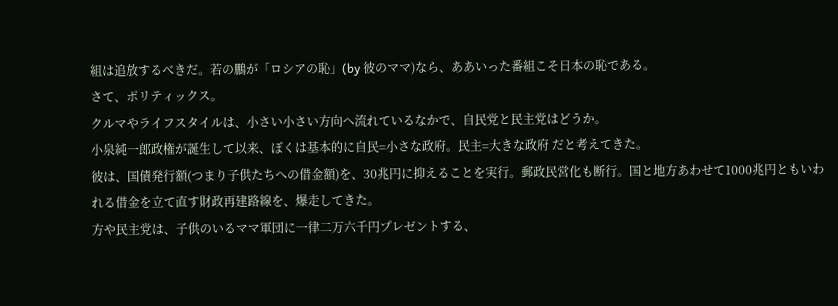組は追放するべきだ。若の鵬が「ロシアの恥」(by 彼のママ)なら、ああいった番組こそ日本の恥である。
さて、ポリティックス。
クルマやライフスタイルは、小さい小さい方向へ流れているなかで、自民党と民主党はどうか。
小泉純一郎政権が誕生して以来、ぼくは基本的に自民=小さな政府。民主=大きな政府 だと考えてきた。
彼は、国債発行額(つまり子供たちへの借金額)を、30兆円に抑えることを実行。郵政民営化も断行。国と地方あわせて1000兆円ともいわれる借金を立て直す財政再建路線を、爆走してきた。
方や民主党は、子供のいるママ軍団に一律二万六千円プレゼントする、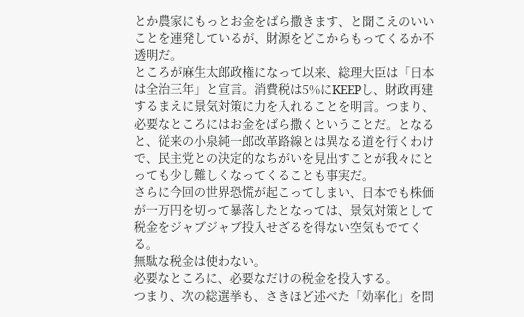とか農家にもっとお金をばら撒きます、と聞こえのいいことを連発しているが、財源をどこからもってくるか不透明だ。
ところが麻生太郎政権になって以来、総理大臣は「日本は全治三年」と宣言。消費税は5%にKEEPし、財政再建するまえに景気対策に力を入れることを明言。つまり、必要なところにはお金をばら撒くということだ。となると、従来の小泉純一郎改革路線とは異なる道を行くわけで、民主党との決定的なちがいを見出すことが我々にとっても少し難しくなってくることも事実だ。
さらに今回の世界恐慌が起こってしまい、日本でも株価が一万円を切って暴落したとなっては、景気対策として税金をジャブジャブ投入せざるを得ない空気もでてくる。
無駄な税金は使わない。
必要なところに、必要なだけの税金を投入する。
つまり、次の総選挙も、さきほど述べた「効率化」を問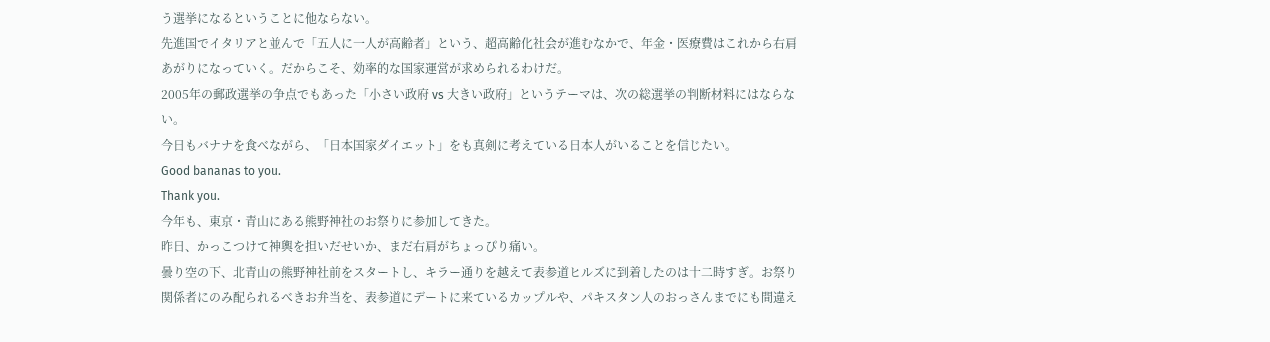う選挙になるということに他ならない。
先進国でイタリアと並んで「五人に一人が高齢者」という、超高齢化社会が進むなかで、年金・医療費はこれから右肩あがりになっていく。だからこそ、効率的な国家運営が求められるわけだ。
2005年の郵政選挙の争点でもあった「小さい政府 vs 大きい政府」というテーマは、次の総選挙の判断材料にはならない。
今日もバナナを食べながら、「日本国家ダイエット」をも真剣に考えている日本人がいることを信じたい。
Good bananas to you.
Thank you.
今年も、東京・青山にある熊野神社のお祭りに参加してきた。
昨日、かっこつけて神輿を担いだせいか、まだ右肩がちょっぴり痛い。
曇り空の下、北青山の熊野神社前をスタートし、キラー通りを越えて表参道ヒルズに到着したのは十二時すぎ。お祭り関係者にのみ配られるべきお弁当を、表参道にデートに来ているカップルや、パキスタン人のおっさんまでにも間違え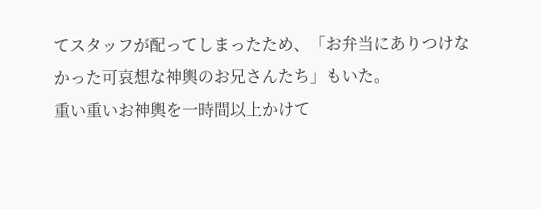てスタッフが配ってしまったため、「お弁当にありつけなかった可哀想な神輿のお兄さんたち」もいた。
重い重いお神輿を一時間以上かけて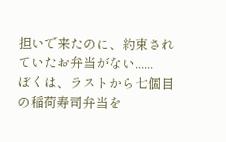担いで来たのに、約束されていたお弁当がない......
ぼくは、ラストから七個目の稲荷寿司弁当を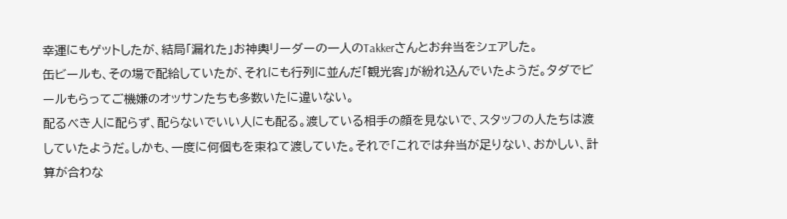幸運にもゲットしたが、結局「漏れた」お神輿リーダーの一人のTakkerさんとお弁当をシェアした。
缶ビールも、その場で配給していたが、それにも行列に並んだ「観光客」が紛れ込んでいたようだ。タダでビールもらってご機嫌のオッサンたちも多数いたに違いない。
配るべき人に配らず、配らないでいい人にも配る。渡している相手の顔を見ないで、スタッフの人たちは渡していたようだ。しかも、一度に何個もを束ねて渡していた。それで「これでは弁当が足りない、おかしい、計算が合わな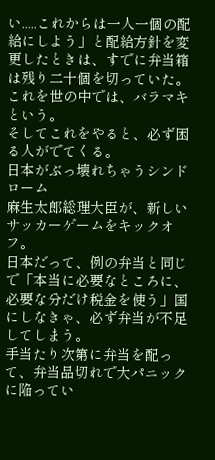い.....これからは一人一個の配給にしよう」と配給方針を変更したときは、すでに弁当箱は残り二十個を切っていた。
これを世の中では、バラマキという。
そしてこれをやると、必ず困る人がでてくる。
日本がぶっ壊れちゃうシンドローム
麻生太郎総理大臣が、新しいサッカーゲームをキックオフ。
日本だって、例の弁当と同じで「本当に必要なところに、必要な分だけ税金を使う」国にしなきゃ、必ず弁当が不足してしまう。
手当たり次第に弁当を配って、弁当品切れで大パニックに陥ってい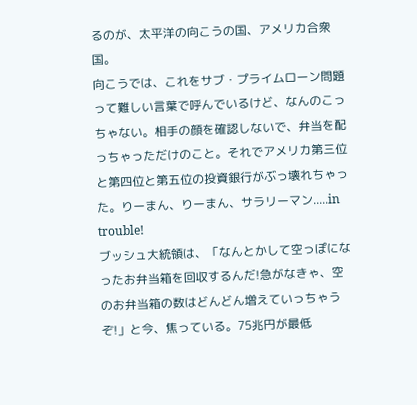るのが、太平洋の向こうの国、アメリカ合衆国。
向こうでは、これをサブ・プライムローン問題って難しい言葉で呼んでいるけど、なんのこっちゃない。相手の顔を確認しないで、弁当を配っちゃっただけのこと。それでアメリカ第三位と第四位と第五位の投資銀行がぶっ壊れちゃった。りーまん、りーまん、サラリーマン.....in trouble!
ブッシュ大統領は、「なんとかして空っぽになったお弁当箱を回収するんだ!急がなきゃ、空のお弁当箱の数はどんどん増えていっちゃうぞ!」と今、焦っている。75兆円が最低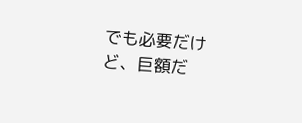でも必要だけど、巨額だ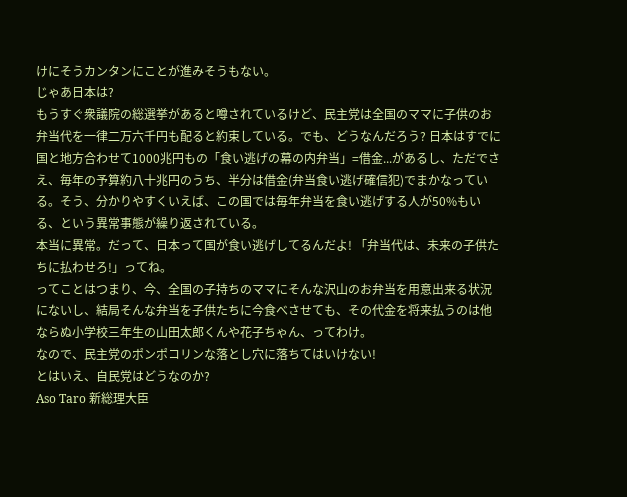けにそうカンタンにことが進みそうもない。
じゃあ日本は?
もうすぐ衆議院の総選挙があると噂されているけど、民主党は全国のママに子供のお弁当代を一律二万六千円も配ると約束している。でも、どうなんだろう? 日本はすでに国と地方合わせて1000兆円もの「食い逃げの幕の内弁当」=借金...があるし、ただでさえ、毎年の予算約八十兆円のうち、半分は借金(弁当食い逃げ確信犯)でまかなっている。そう、分かりやすくいえば、この国では毎年弁当を食い逃げする人が50%もいる、という異常事態が繰り返されている。
本当に異常。だって、日本って国が食い逃げしてるんだよ! 「弁当代は、未来の子供たちに払わせろ!」ってね。
ってことはつまり、今、全国の子持ちのママにそんな沢山のお弁当を用意出来る状況にないし、結局そんな弁当を子供たちに今食べさせても、その代金を将来払うのは他ならぬ小学校三年生の山田太郎くんや花子ちゃん、ってわけ。
なので、民主党のポンポコリンな落とし穴に落ちてはいけない!
とはいえ、自民党はどうなのか?
Aso Taro 新総理大臣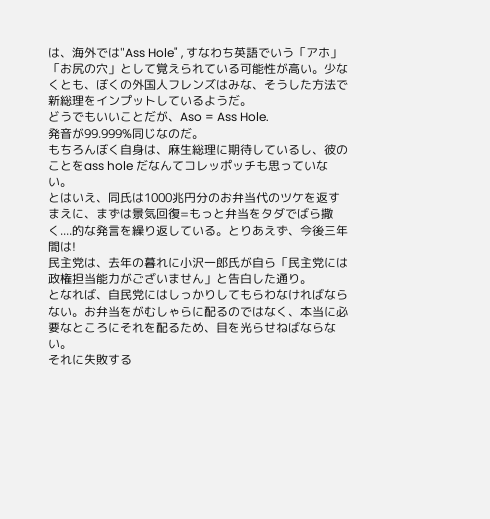は、海外では"Ass Hole" , すなわち英語でいう「アホ」「お尻の穴」として覚えられている可能性が高い。少なくとも、ぼくの外国人フレンズはみな、そうした方法で新総理をインプットしているようだ。
どうでもいいことだが、Aso = Ass Hole.
発音が99.999%同じなのだ。
もちろんぼく自身は、麻生総理に期待しているし、彼のことをass hole だなんてコレッポッチも思っていない。
とはいえ、同氏は1000兆円分のお弁当代のツケを返すまえに、まずは景気回復=もっと弁当をタダでばら撒く....的な発言を繰り返している。とりあえず、今後三年間は!
民主党は、去年の暮れに小沢一郎氏が自ら「民主党には政権担当能力がございません」と告白した通り。
となれば、自民党にはしっかりしてもらわなければならない。お弁当をがむしゃらに配るのではなく、本当に必要なところにそれを配るため、目を光らせねばならない。
それに失敗する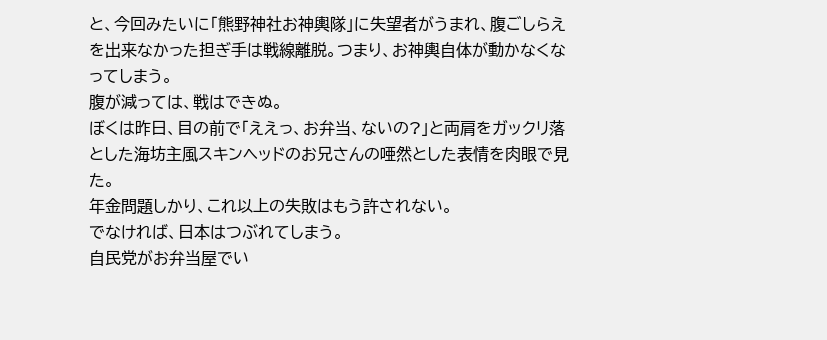と、今回みたいに「熊野神社お神輿隊」に失望者がうまれ、腹ごしらえを出来なかった担ぎ手は戦線離脱。つまり、お神輿自体が動かなくなってしまう。
腹が減っては、戦はできぬ。
ぼくは昨日、目の前で「ええっ、お弁当、ないの?」と両肩をガックリ落とした海坊主風スキンヘッドのお兄さんの唖然とした表情を肉眼で見た。
年金問題しかり、これ以上の失敗はもう許されない。
でなければ、日本はつぶれてしまう。
自民党がお弁当屋でい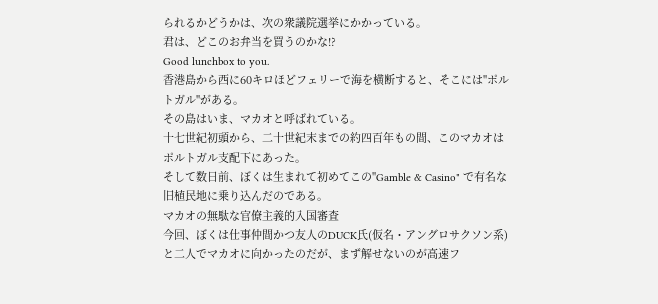られるかどうかは、次の衆議院選挙にかかっている。
君は、どこのお弁当を買うのかな!?
Good lunchbox to you.
香港島から西に60キロほどフェリーで海を横断すると、そこには"ポルトガル"がある。
その島はいま、マカオと呼ばれている。
十七世紀初頭から、二十世紀末までの約四百年もの間、このマカオはポルトガル支配下にあった。
そして数日前、ぼくは生まれて初めてこの"Gamble & Casino" で有名な旧植民地に乗り込んだのである。
マカオの無駄な官僚主義的入国審査
今回、ぼくは仕事仲間かつ友人のDUCK氏(仮名・アングロサクソン系)と二人でマカオに向かったのだが、まず解せないのが高速フ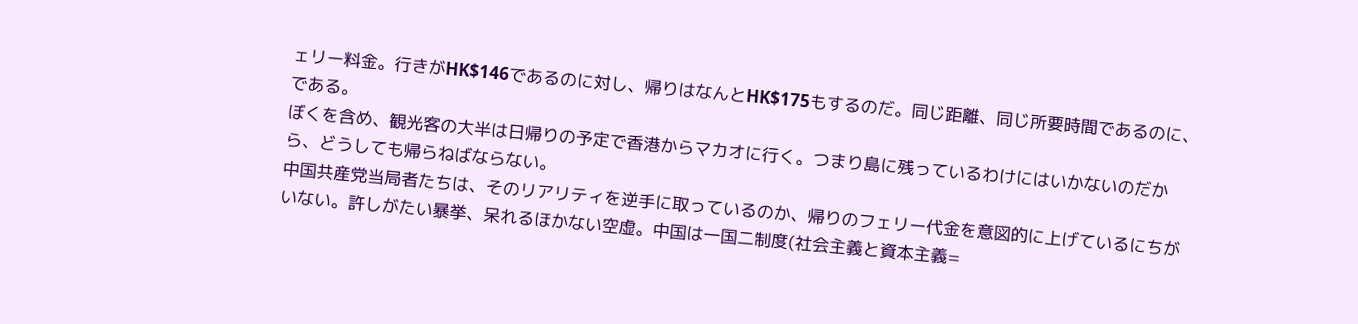ェリー料金。行きがHK$146であるのに対し、帰りはなんとHK$175もするのだ。同じ距離、同じ所要時間であるのに、である。
ぼくを含め、観光客の大半は日帰りの予定で香港からマカオに行く。つまり島に残っているわけにはいかないのだから、どうしても帰らねばならない。
中国共産党当局者たちは、そのリアリティを逆手に取っているのか、帰りのフェリー代金を意図的に上げているにちがいない。許しがたい暴挙、呆れるほかない空虚。中国は一国二制度(社会主義と資本主義=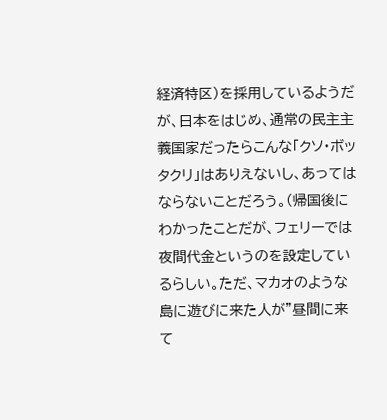経済特区)を採用しているようだが、日本をはじめ、通常の民主主義国家だったらこんな「クソ・ボッタクリ」はありえないし、あってはならないことだろう。(帰国後にわかったことだが、フェリーでは夜間代金というのを設定しているらしい。ただ、マカオのような島に遊びに来た人が”昼間に来て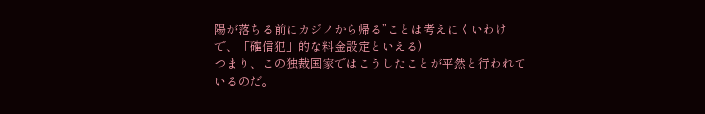陽が落ちる前にカジノから帰る”ことは考えにくいわけで、「確信犯」的な料金設定といえる)
つまり、この独裁国家ではこうしたことが平然と行われているのだ。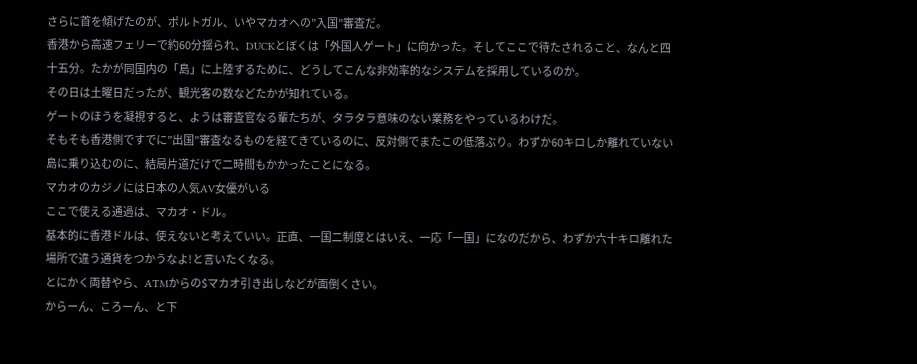さらに首を傾げたのが、ポルトガル、いやマカオへの”入国”審査だ。
香港から高速フェリーで約60分揺られ、DUCKとぼくは「外国人ゲート」に向かった。そしてここで待たされること、なんと四十五分。たかが同国内の「島」に上陸するために、どうしてこんな非効率的なシステムを採用しているのか。
その日は土曜日だったが、観光客の数などたかが知れている。
ゲートのほうを凝視すると、ようは審査官なる輩たちが、タラタラ意味のない業務をやっているわけだ。
そもそも香港側ですでに”出国”審査なるものを経てきているのに、反対側でまたこの低落ぶり。わずか60キロしか離れていない島に乗り込むのに、結局片道だけで二時間もかかったことになる。
マカオのカジノには日本の人気AV女優がいる
ここで使える通過は、マカオ・ドル。
基本的に香港ドルは、使えないと考えていい。正直、一国二制度とはいえ、一応「一国」になのだから、わずか六十キロ離れた場所で違う通貨をつかうなよ!と言いたくなる。
とにかく両替やら、ATMからの$マカオ引き出しなどが面倒くさい。
からーん、ころーん、と下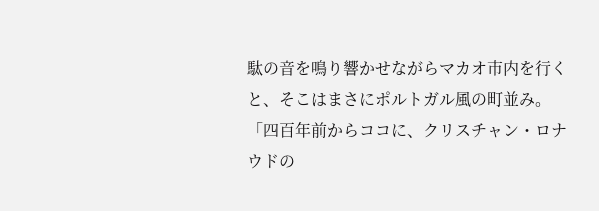駄の音を鳴り響かせながらマカオ市内を行くと、そこはまさにポルトガル風の町並み。
「四百年前からココに、クリスチャン・ロナウドの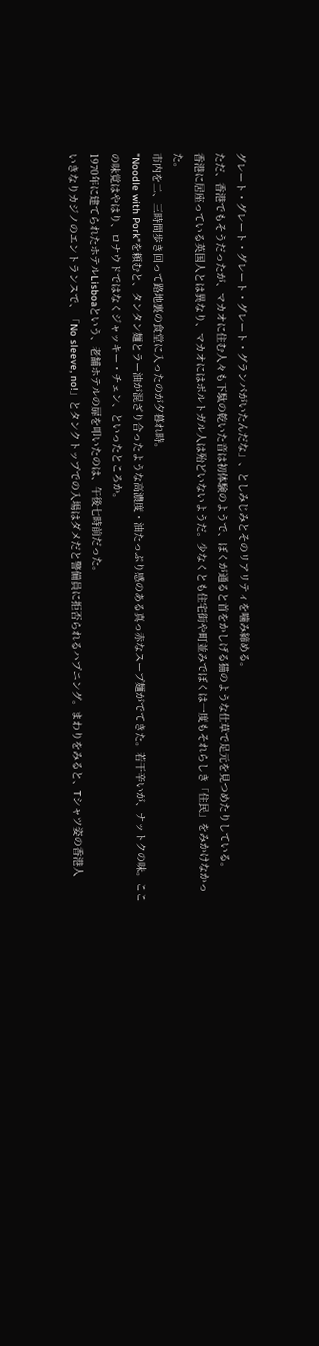グレート・グレート・グレート・グレート・グランパがいたんだな」、としみじみとそのリアリティを噛み締める。
ただ、香港でもそうだったが、マカオに住む人々も下駄の乾いた音は初体験のようで、ぼくが通ると首をかしげる猫のような仕草で足元を見つめたりしている。
香港に居座っている英国人とは異なり、マカオにはポルトガル人は殆どいないようだ。少なくとも住宅街や町並みでぼくは一度もそれらしき「住民」をみかけなかった。
市内を二、三時間歩き回って路地裏の食堂に入ったのが夕暮れ時。
"Noodle with Pork"を頼むと、タンタン麺とラー油が混ざり合ったような高濃度・油たっぷり感のある真っ赤なスープ麺がでてきた。若干辛いが、ナットクの味。ここの味覚はやはり、ロナウドではなくジャッキー・チェン、といったところか。
1970年に建てられたホテルLisboaという、老舗ホテルの扉を叩いたのは、午後七時前だった。
いきなりカジノのエントランスで、「No sleeve, no!」とタンクトップでの入場はダメだと警備員に拒否られるハプニング。まわりをみると、Tシャツ姿の香港人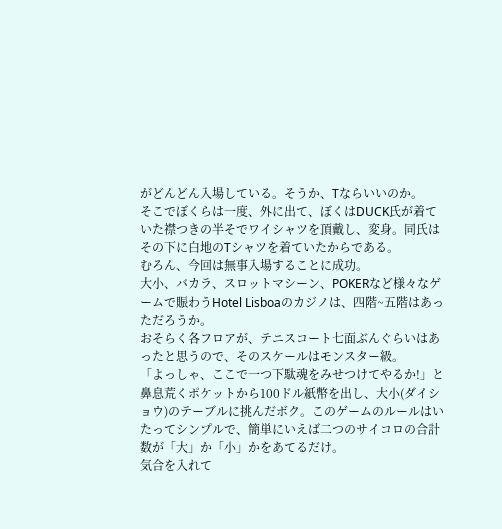がどんどん入場している。そうか、Tならいいのか。
そこでぼくらは一度、外に出て、ぼくはDUCK氏が着ていた襟つきの半そでワイシャツを頂戴し、変身。同氏はその下に白地のTシャツを着ていたからである。
むろん、今回は無事入場することに成功。
大小、バカラ、スロットマシーン、POKERなど様々なゲームで賑わうHotel Lisboaのカジノは、四階~五階はあっただろうか。
おそらく各フロアが、テニスコート七面ぶんぐらいはあったと思うので、そのスケールはモンスター級。
「よっしゃ、ここで一つ下駄魂をみせつけてやるか!」と鼻息荒くポケットから100ドル紙幣を出し、大小(ダイショウ)のテーブルに挑んだボク。このゲームのルールはいたってシンプルで、簡単にいえば二つのサイコロの合計数が「大」か「小」かをあてるだけ。
気合を入れて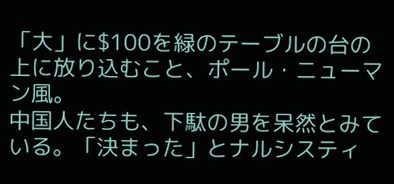「大」に$100を緑のテーブルの台の上に放り込むこと、ポール・ニューマン風。
中国人たちも、下駄の男を呆然とみている。「決まった」とナルシスティ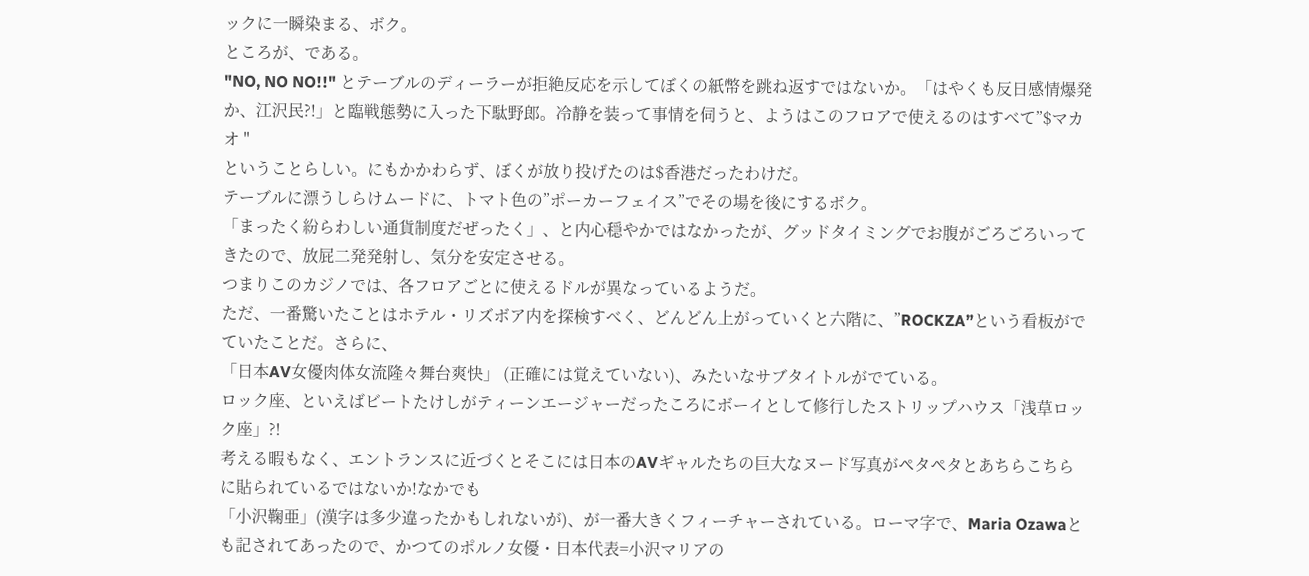ックに一瞬染まる、ボク。
ところが、である。
"NO, NO NO!!" とテーブルのディーラーが拒絶反応を示してぼくの紙幣を跳ね返すではないか。「はやくも反日感情爆発か、江沢民?!」と臨戦態勢に入った下駄野郎。冷静を装って事情を伺うと、ようはこのフロアで使えるのはすべて”$マカオ "
ということらしい。にもかかわらず、ぼくが放り投げたのは$香港だったわけだ。
テーブルに漂うしらけムードに、トマト色の”ポーカーフェイス”でその場を後にするボク。
「まったく紛らわしい通貨制度だぜったく」、と内心穏やかではなかったが、グッドタイミングでお腹がごろごろいってきたので、放屁二発発射し、気分を安定させる。
つまりこのカジノでは、各フロアごとに使えるドルが異なっているようだ。
ただ、一番驚いたことはホテル・リズボア内を探検すべく、どんどん上がっていくと六階に、”ROCKZA”という看板がでていたことだ。さらに、
「日本AV女優肉体女流隆々舞台爽快」 (正確には覚えていない)、みたいなサブタイトルがでている。
ロック座、といえばビートたけしがティーンエージャーだったころにボーイとして修行したストリップハウス「浅草ロック座」?!
考える暇もなく、エントランスに近づくとそこには日本のAVギャルたちの巨大なヌード写真がペタペタとあちらこちらに貼られているではないか!なかでも
「小沢鞠亜」(漢字は多少違ったかもしれないが)、が一番大きくフィーチャーされている。ローマ字で、Maria Ozawaとも記されてあったので、かつてのポルノ女優・日本代表=小沢マリアの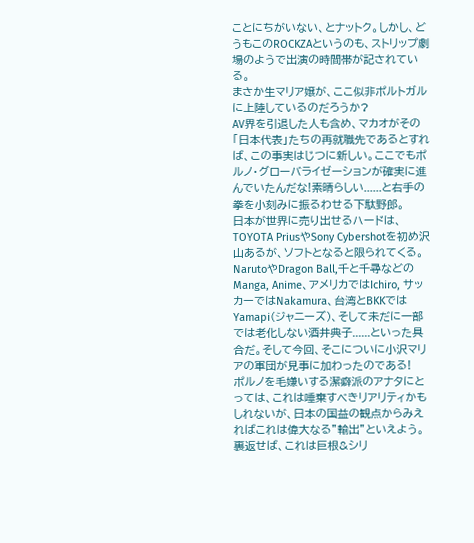ことにちがいない、とナットク。しかし、どうもこのROCKZAというのも、ストリップ劇場のようで出演の時間帯が記されている。
まさか生マリア嬢が、ここ似非ポルトガルに上陸しているのだろうか?
AV界を引退した人も含め、マカオがその「日本代表」たちの再就職先であるとすれば、この事実はじつに新しい。ここでもポルノ・グローバライゼーションが確実に進んでいたんだな!素晴らしい......と右手の拳を小刻みに振るわせる下駄野郎。
日本が世界に売り出せるハードは、TOYOTA PriusやSony Cybershotを初め沢山あるが、ソフトとなると限られてくる。
NarutoやDragon Ball,千と千尋などのManga, Anime、アメリカではIchiro, サッカーではNakamura、台湾とBKKではYamapi(ジャニーズ)、そして未だに一部では老化しない酒井典子......といった具合だ。そして今回、そこについに小沢マリアの軍団が見事に加わったのである!
ポルノを毛嫌いする潔癖派のアナタにとっては、これは唾棄すべきリアリティかもしれないが、日本の国益の観点からみえればこれは偉大なる”輸出”といえよう。裏返せば、これは巨根&シリ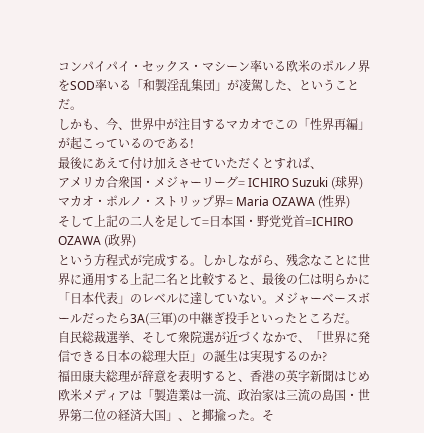コンパイパイ・セックス・マシーン率いる欧米のポルノ界をSOD率いる「和製淫乱集団」が凌駕した、ということだ。
しかも、今、世界中が注目するマカオでこの「性界再編」が起こっているのである!
最後にあえて付け加えさせていただくとすれば、
アメリカ合衆国・メジャーリーグ= ICHIRO Suzuki (球界)
マカオ・ポルノ・ストリップ界= Maria OZAWA (性界)
そして上記の二人を足して=日本国・野党党首=ICHIRO OZAWA (政界)
という方程式が完成する。しかしながら、残念なことに世界に通用する上記二名と比較すると、最後の仁は明らかに「日本代表」のレベルに達していない。メジャーベースボールだったら3A(三軍)の中継ぎ投手といったところだ。
自民総裁選挙、そして衆院選が近づくなかで、「世界に発信できる日本の総理大臣」の誕生は実現するのか?
福田康夫総理が辞意を表明すると、香港の英字新聞はじめ欧米メディアは「製造業は一流、政治家は三流の島国・世界第二位の経済大国」、と揶揄った。そ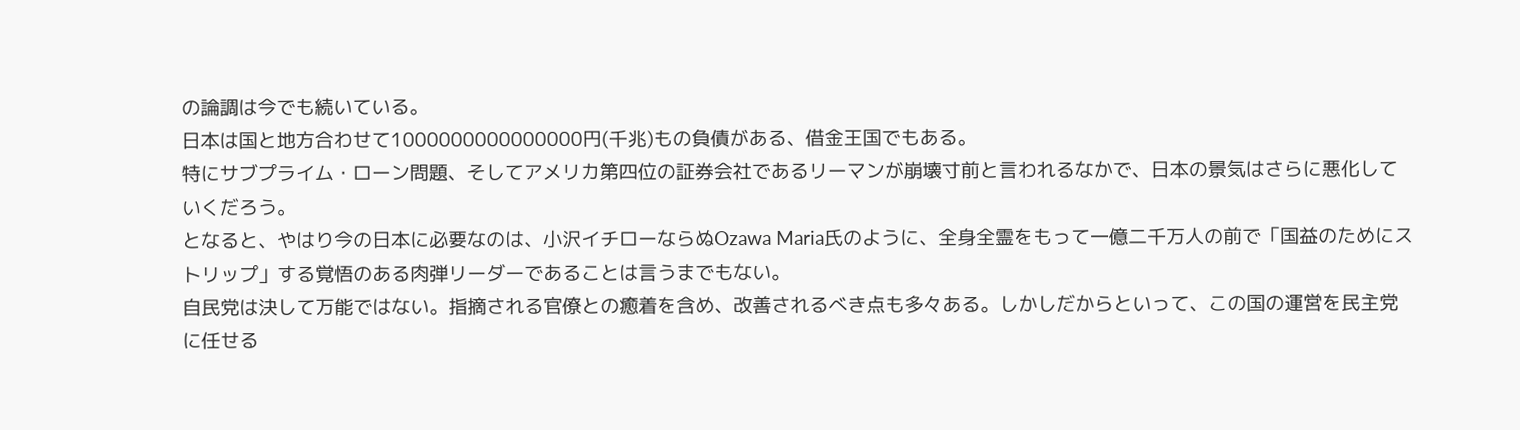の論調は今でも続いている。
日本は国と地方合わせて1000000000000000円(千兆)もの負債がある、借金王国でもある。
特にサブプライム・ローン問題、そしてアメリカ第四位の証券会社であるリーマンが崩壊寸前と言われるなかで、日本の景気はさらに悪化していくだろう。
となると、やはり今の日本に必要なのは、小沢イチローならぬOzawa Maria氏のように、全身全霊をもって一億二千万人の前で「国益のためにストリップ」する覚悟のある肉弾リーダーであることは言うまでもない。
自民党は決して万能ではない。指摘される官僚との癒着を含め、改善されるべき点も多々ある。しかしだからといって、この国の運営を民主党に任せる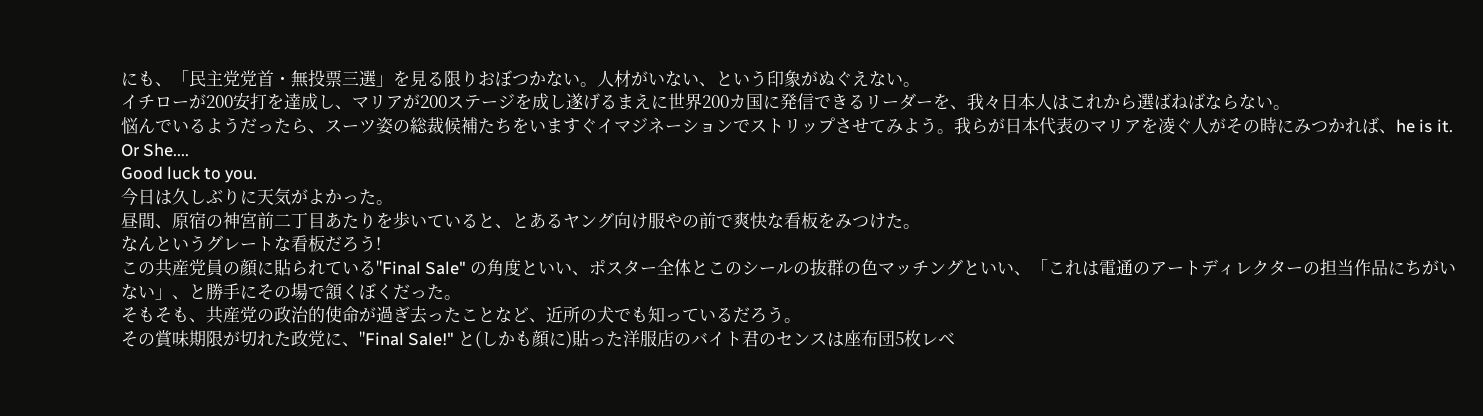にも、「民主党党首・無投票三選」を見る限りおぼつかない。人材がいない、という印象がぬぐえない。
イチローが200安打を達成し、マリアが200ステージを成し遂げるまえに世界200カ国に発信できるリーダーを、我々日本人はこれから選ばねばならない。
悩んでいるようだったら、スーツ姿の総裁候補たちをいますぐイマジネーションでストリップさせてみよう。我らが日本代表のマリアを凌ぐ人がその時にみつかれば、he is it. Or She....
Good luck to you.
今日は久しぶりに天気がよかった。
昼間、原宿の神宮前二丁目あたりを歩いていると、とあるヤング向け服やの前で爽快な看板をみつけた。
なんというグレートな看板だろう!
この共産党員の顔に貼られている"Final Sale" の角度といい、ポスター全体とこのシールの抜群の色マッチングといい、「これは電通のアートディレクターの担当作品にちがいない」、と勝手にその場で頷くぼくだった。
そもそも、共産党の政治的使命が過ぎ去ったことなど、近所の犬でも知っているだろう。
その賞味期限が切れた政党に、"Final Sale!" と(しかも顔に)貼った洋服店のバイト君のセンスは座布団5枚レベ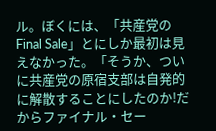ル。ぼくには、「共産党のFinal Sale」とにしか最初は見えなかった。「そうか、ついに共産党の原宿支部は自発的に解散することにしたのか!だからファイナル・セー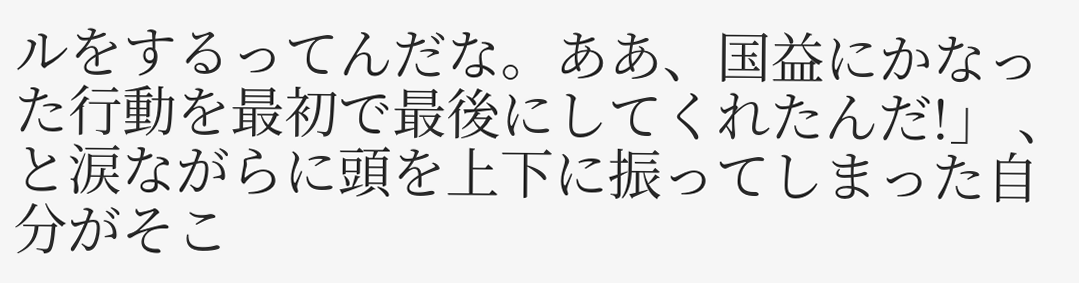ルをするってんだな。ああ、国益にかなった行動を最初で最後にしてくれたんだ!」 、と涙ながらに頭を上下に振ってしまった自分がそこ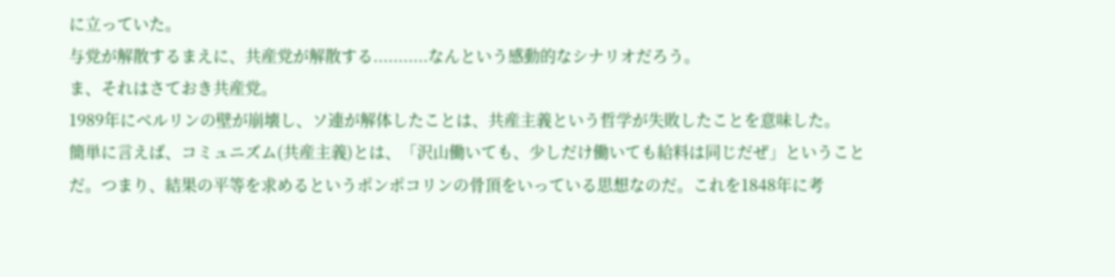に立っていた。
与党が解散するまえに、共産党が解散する...........なんという感動的なシナリオだろう。
ま、それはさておき共産党。
1989年にベルリンの壁が崩壊し、ソ連が解体したことは、共産主義という哲学が失敗したことを意味した。
簡単に言えば、コミュニズム(共産主義)とは、「沢山働いても、少しだけ働いても給料は同じだぜ」ということだ。つまり、結果の平等を求めるというポンポコリンの骨頂をいっている思想なのだ。これを1848年に考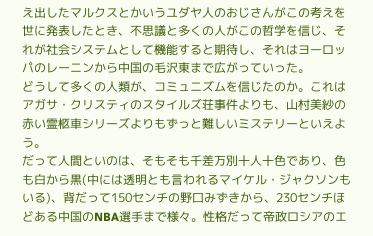え出したマルクスとかいうユダヤ人のおじさんがこの考えを世に発表したとき、不思議と多くの人がこの哲学を信じ、それが社会システムとして機能すると期待し、それはヨーロッパのレーニンから中国の毛沢東まで広がっていった。
どうして多くの人類が、コミュニズムを信じたのか。これはアガサ・クリスティのスタイルズ荘事件よりも、山村美紗の赤い霊柩車シリーズよりもずっと難しいミステリーといえよう。
だって人間といのは、そもそも千差万別十人十色であり、色も白から黒(中には透明とも言われるマイケル・ジャクソンもいる)、背だって150センチの野口みずきから、230センチほどある中国のNBA選手まで様々。性格だって帝政ロシアのエ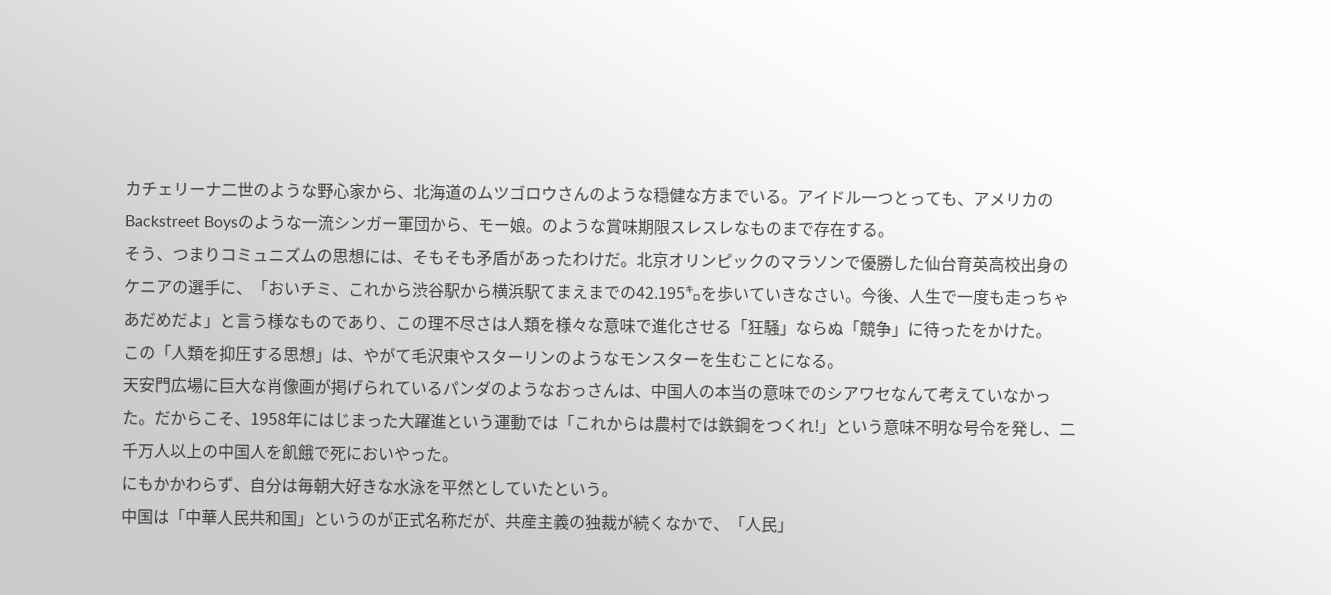カチェリーナ二世のような野心家から、北海道のムツゴロウさんのような穏健な方までいる。アイドル一つとっても、アメリカのBackstreet Boysのような一流シンガー軍団から、モー娘。のような賞味期限スレスレなものまで存在する。
そう、つまりコミュニズムの思想には、そもそも矛盾があったわけだ。北京オリンピックのマラソンで優勝した仙台育英高校出身のケニアの選手に、「おいチミ、これから渋谷駅から横浜駅てまえまでの42.195㌔を歩いていきなさい。今後、人生で一度も走っちゃあだめだよ」と言う様なものであり、この理不尽さは人類を様々な意味で進化させる「狂騒」ならぬ「競争」に待ったをかけた。
この「人類を抑圧する思想」は、やがて毛沢東やスターリンのようなモンスターを生むことになる。
天安門広場に巨大な肖像画が掲げられているパンダのようなおっさんは、中国人の本当の意味でのシアワセなんて考えていなかった。だからこそ、1958年にはじまった大躍進という運動では「これからは農村では鉄鋼をつくれ!」という意味不明な号令を発し、二千万人以上の中国人を飢餓で死においやった。
にもかかわらず、自分は毎朝大好きな水泳を平然としていたという。
中国は「中華人民共和国」というのが正式名称だが、共産主義の独裁が続くなかで、「人民」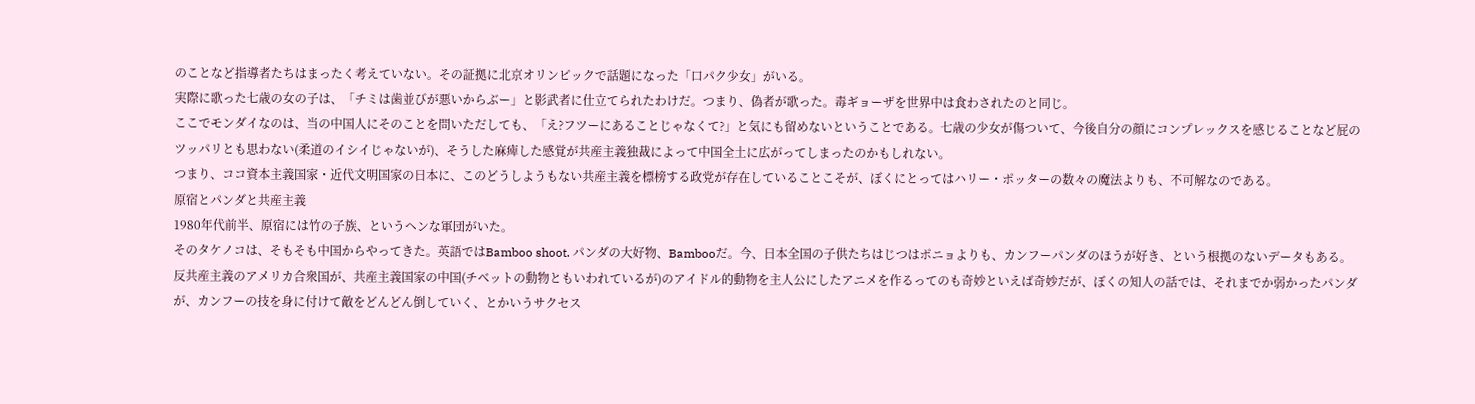のことなど指導者たちはまったく考えていない。その証拠に北京オリンピックで話題になった「口パク少女」がいる。
実際に歌った七歳の女の子は、「チミは歯並びが悪いからぶー」と影武者に仕立てられたわけだ。つまり、偽者が歌った。毒ギョーザを世界中は食わされたのと同じ。
ここでモンダイなのは、当の中国人にそのことを問いただしても、「え?フツーにあることじゃなくて?」と気にも留めないということである。七歳の少女が傷ついて、今後自分の顔にコンプレックスを感じることなど屁のツッパリとも思わない(柔道のイシイじゃないが)、そうした麻痺した感覚が共産主義独裁によって中国全土に広がってしまったのかもしれない。
つまり、ココ資本主義国家・近代文明国家の日本に、このどうしようもない共産主義を標榜する政党が存在していることこそが、ぼくにとってはハリー・ポッターの数々の魔法よりも、不可解なのである。
原宿とパンダと共産主義
1980年代前半、原宿には竹の子族、というヘンな軍団がいた。
そのタケノコは、そもそも中国からやってきた。英語ではBamboo shoot. パンダの大好物、Bambooだ。今、日本全国の子供たちはじつはポニョよりも、カンフーパンダのほうが好き、という根拠のないデータもある。
反共産主義のアメリカ合衆国が、共産主義国家の中国(チベットの動物ともいわれているが)のアイドル的動物を主人公にしたアニメを作るってのも奇妙といえば奇妙だが、ぼくの知人の話では、それまでか弱かったパンダが、カンフーの技を身に付けて敵をどんどん倒していく、とかいうサクセス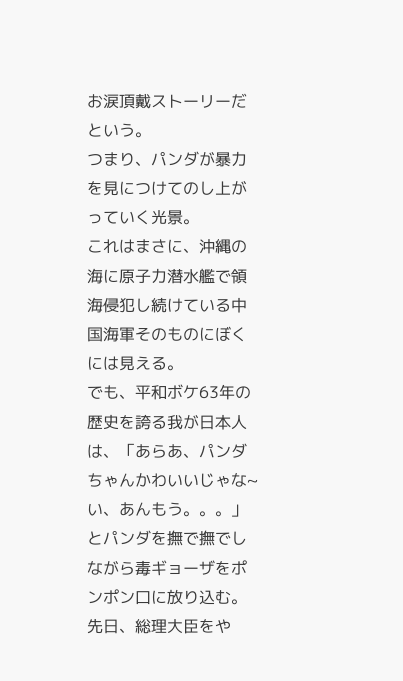お涙頂戴ストーリーだという。
つまり、パンダが暴力を見につけてのし上がっていく光景。
これはまさに、沖縄の海に原子力潜水艦で領海侵犯し続けている中国海軍そのものにぼくには見える。
でも、平和ボケ63年の歴史を誇る我が日本人は、「あらあ、パンダちゃんかわいいじゃな~い、あんもう。。。」とパンダを撫で撫でしながら毒ギョーザをポンポン口に放り込む。先日、総理大臣をや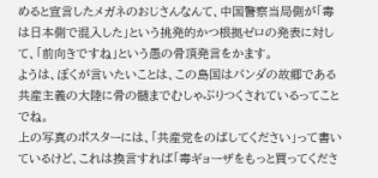めると宣言したメガネのおじさんなんて、中国警察当局側が「毒は日本側で混入した」という挑発的かつ根拠ゼロの発表に対して、「前向きですね」という愚の骨頂発言をかます。
ようは、ぼくが言いたいことは、この島国はパンダの故郷である共産主義の大陸に骨の髄までむしゃぶりつくされているってことでね。
上の写真のポスターには、「共産党をのばしてください」って書いているけど、これは換言すれば「毒ギョーザをもっと買ってくださ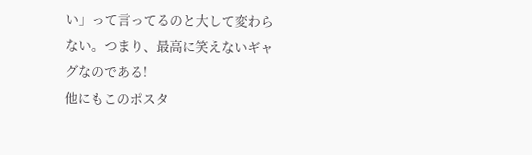い」って言ってるのと大して変わらない。つまり、最高に笑えないギャグなのである!
他にもこのポスタ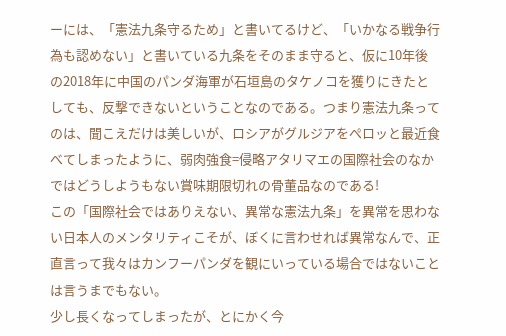ーには、「憲法九条守るため」と書いてるけど、「いかなる戦争行為も認めない」と書いている九条をそのまま守ると、仮に10年後の2018年に中国のパンダ海軍が石垣島のタケノコを獲りにきたとしても、反撃できないということなのである。つまり憲法九条ってのは、聞こえだけは美しいが、ロシアがグルジアをぺロッと最近食べてしまったように、弱肉強食=侵略アタリマエの国際社会のなかではどうしようもない賞味期限切れの骨董品なのである!
この「国際社会ではありえない、異常な憲法九条」を異常を思わない日本人のメンタリティこそが、ぼくに言わせれば異常なんで、正直言って我々はカンフーパンダを観にいっている場合ではないことは言うまでもない。
少し長くなってしまったが、とにかく今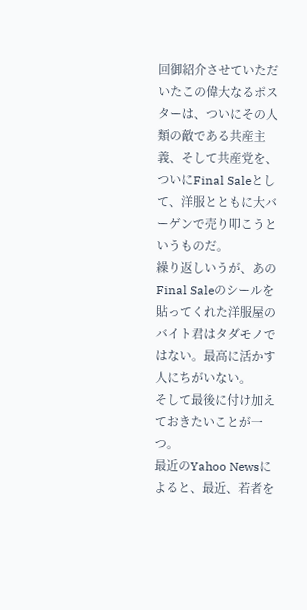回御紹介させていただいたこの偉大なるポスターは、ついにその人類の敵である共産主義、そして共産党を、ついにFinal Saleとして、洋服とともに大バーゲンで売り叩こうというものだ。
繰り返しいうが、あのFinal Saleのシールを貼ってくれた洋服屋のバイト君はタダモノではない。最高に活かす人にちがいない。
そして最後に付け加えておきたいことが一つ。
最近のYahoo Newsによると、最近、若者を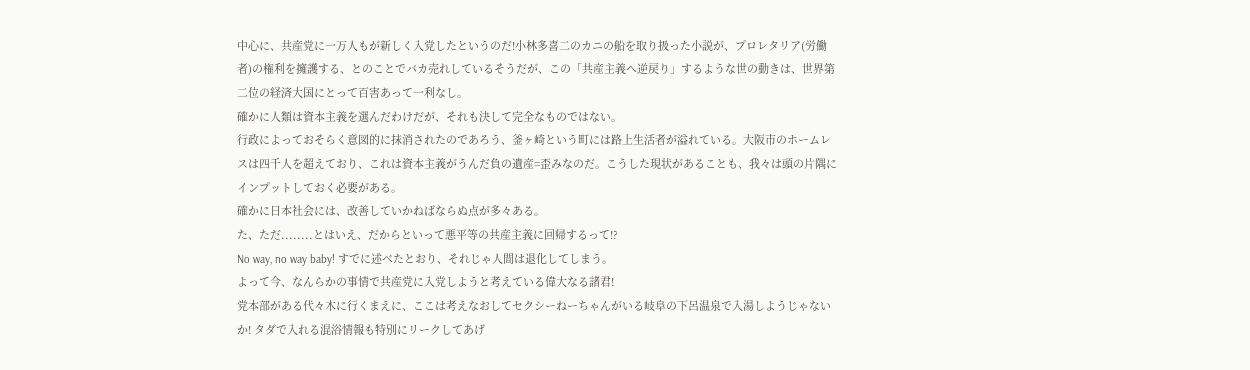中心に、共産党に一万人もが新しく入党したというのだ!小林多喜二のカニの船を取り扱った小説が、プロレタリア(労働者)の権利を擁護する、とのことでバカ売れしているそうだが、この「共産主義へ逆戻り」するような世の動きは、世界第二位の経済大国にとって百害あって一利なし。
確かに人類は資本主義を選んだわけだが、それも決して完全なものではない。
行政によっておそらく意図的に抹消されたのであろう、釜ヶ崎という町には路上生活者が溢れている。大阪市のホームレスは四千人を超えており、これは資本主義がうんだ負の遺産=歪みなのだ。こうした現状があることも、我々は頭の片隅にインプットしておく必要がある。
確かに日本社会には、改善していかねばならぬ点が多々ある。
た、ただ........とはいえ、だからといって悪平等の共産主義に回帰するって!?
No way, no way baby! すでに述べたとおり、それじゃ人間は退化してしまう。
よって今、なんらかの事情で共産党に入党しようと考えている偉大なる諸君!
党本部がある代々木に行くまえに、ここは考えなおしてセクシーねーちゃんがいる岐阜の下呂温泉で入湯しようじゃないか! タダで入れる混浴情報も特別にリークしてあげ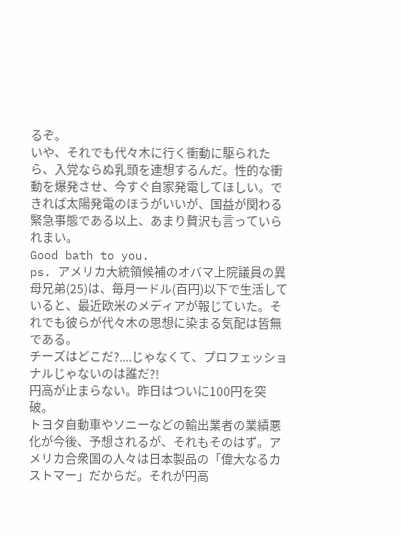るぞ。
いや、それでも代々木に行く衝動に駆られたら、入党ならぬ乳頭を連想するんだ。性的な衝動を爆発させ、今すぐ自家発電してほしい。できれば太陽発電のほうがいいが、国益が関わる緊急事態である以上、あまり贅沢も言っていられまい。
Good bath to you.
ps. アメリカ大統領候補のオバマ上院議員の異母兄弟(25)は、毎月一ドル(百円)以下で生活していると、最近欧米のメディアが報じていた。それでも彼らが代々木の思想に染まる気配は皆無である。
チーズはどこだ?....じゃなくて、プロフェッショナルじゃないのは誰だ?!
円高が止まらない。昨日はついに100円を突破。
トヨタ自動車やソニーなどの輸出業者の業績悪化が今後、予想されるが、それもそのはず。アメリカ合衆国の人々は日本製品の「偉大なるカストマー」だからだ。それが円高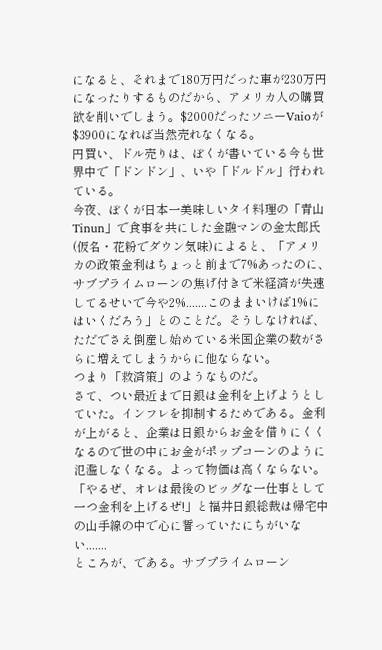になると、それまで180万円だった車が230万円になったりするものだから、アメリカ人の購買欲を削いでしまう。$2000だったソニーVaioが$3900になれば当然売れなくなる。
円買い、ドル売りは、ぼくが書いている今も世界中で「ドンドン」、いや「ドルドル」行われている。
今夜、ぼくが日本一美味しいタイ料理の「青山Tinun」で食事を共にした金融マンの金太郎氏(仮名・花粉でダウン気味)によると、「アメリカの政策金利はちょっと前まで7%あったのに、サブプライムローンの焦げ付きで米経済が失速してるせいで今や2%.......このままいけば1%にはいくだろう」とのことだ。そうしなければ、ただでさえ倒産し始めている米国企業の数がさらに増えてしまうからに他ならない。
つまり「救済策」のようなものだ。
さて、つい最近まで日銀は金利を上げようとしていた。インフレを抑制するためである。金利が上がると、企業は日銀からお金を借りにくくなるので世の中にお金がポップコーンのように氾濫しなくなる。よって物価は高くならない。
「やるぜ、オレは最後のビッグな一仕事として一つ金利を上げるぜ!」と福井日銀総裁は帰宅中の山手線の中で心に誓っていたにちがいない.......
ところが、である。サブプライムローン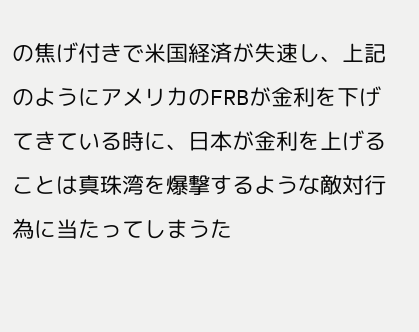の焦げ付きで米国経済が失速し、上記のようにアメリカのFRBが金利を下げてきている時に、日本が金利を上げることは真珠湾を爆撃するような敵対行為に当たってしまうた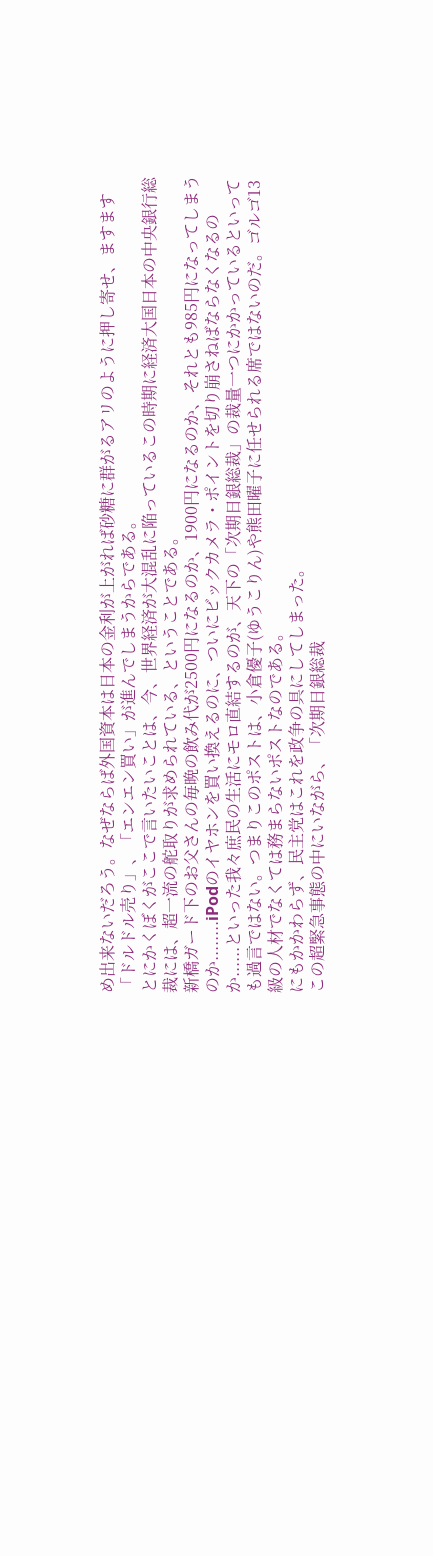め出来ないだろう。なぜならば外国資本は日本の金利が上がれば砂糖に群がるアリのように押し寄せ、ますます「ドルドル売り」、「エンエン買い」が進んでしまうからである。
とにかくぼくがここで言いたいことは、今、世界経済が大混乱に陥っているこの時期に経済大国日本の中央銀行総裁には、超一流の舵取りが求められている、ということである。
新橋ガード下のお父さんの毎晩の飲み代が2500円になるのか、1900円になるのか、それとも985円になってしまうのか........iPodのイヤホンを買い換えるのに、ついにビックカメラ・ポイントを切り崩さねばならなくなるのか......といった我々庶民の生活にモロ直結するのが、天下の「次期日銀総裁」の裁量一つにかかっているといっても過言ではない。つまりこのポストは、小倉優子(ゆうこりん)や熊田曜子に任せられる席ではないのだ。ゴルゴ13級の人材でなくては務まらないポストなのである。
にもかかわらず、民主党はこれを政争の具にしてしまった。
この超緊急事態の中にいながら、「次期日銀総裁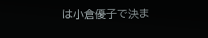は小倉優子で決ま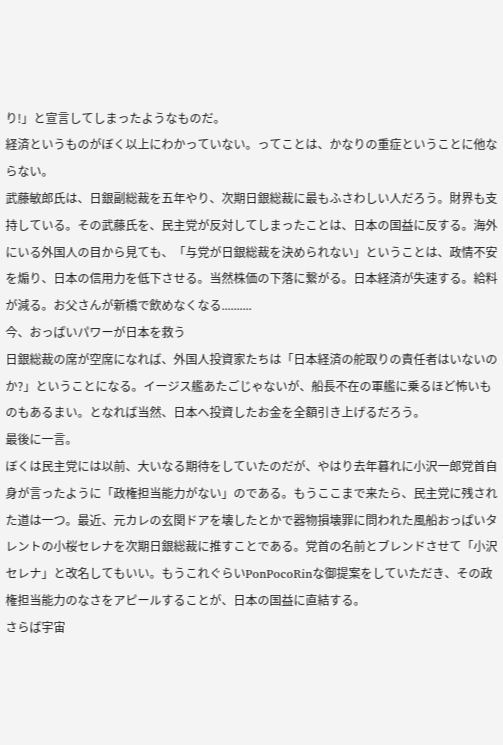り!」と宣言してしまったようなものだ。
経済というものがぼく以上にわかっていない。ってことは、かなりの重症ということに他ならない。
武藤敏郎氏は、日銀副総裁を五年やり、次期日銀総裁に最もふさわしい人だろう。財界も支持している。その武藤氏を、民主党が反対してしまったことは、日本の国益に反する。海外にいる外国人の目から見ても、「与党が日銀総裁を決められない」ということは、政情不安を煽り、日本の信用力を低下させる。当然株価の下落に繋がる。日本経済が失速する。給料が減る。お父さんが新橋で飲めなくなる..........
今、おっぱいパワーが日本を救う
日銀総裁の席が空席になれば、外国人投資家たちは「日本経済の舵取りの責任者はいないのか?」ということになる。イージス艦あたごじゃないが、船長不在の軍艦に乗るほど怖いものもあるまい。となれば当然、日本へ投資したお金を全額引き上げるだろう。
最後に一言。
ぼくは民主党には以前、大いなる期待をしていたのだが、やはり去年暮れに小沢一郎党首自身が言ったように「政権担当能力がない」のである。もうここまで来たら、民主党に残された道は一つ。最近、元カレの玄関ドアを壊したとかで器物損壊罪に問われた風船おっぱいタレントの小桜セレナを次期日銀総裁に推すことである。党首の名前とブレンドさせて「小沢セレナ」と改名してもいい。もうこれぐらいPonPocoRinな御提案をしていただき、その政権担当能力のなさをアピールすることが、日本の国益に直結する。
さらば宇宙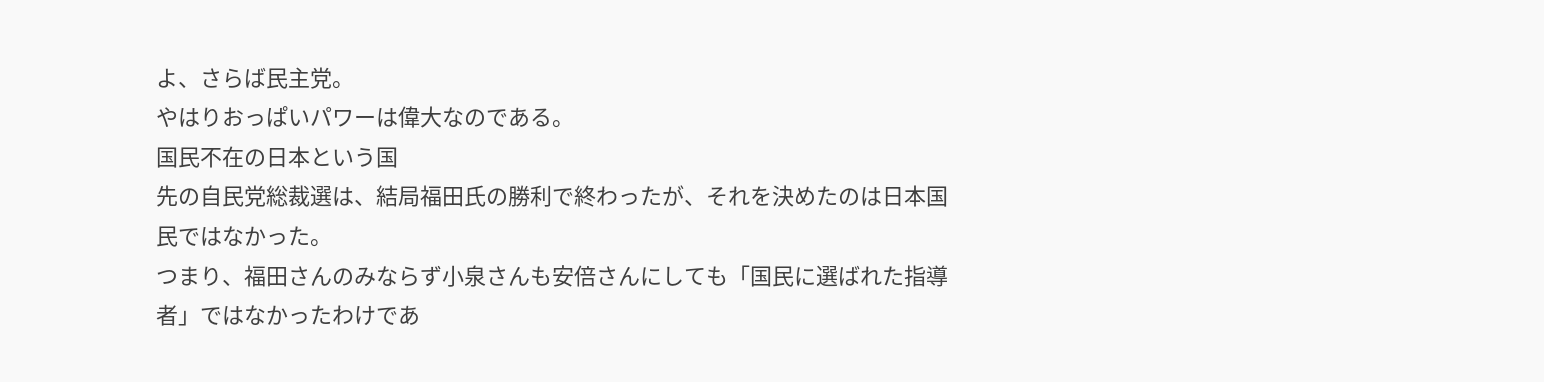よ、さらば民主党。
やはりおっぱいパワーは偉大なのである。
国民不在の日本という国
先の自民党総裁選は、結局福田氏の勝利で終わったが、それを決めたのは日本国民ではなかった。
つまり、福田さんのみならず小泉さんも安倍さんにしても「国民に選ばれた指導者」ではなかったわけであ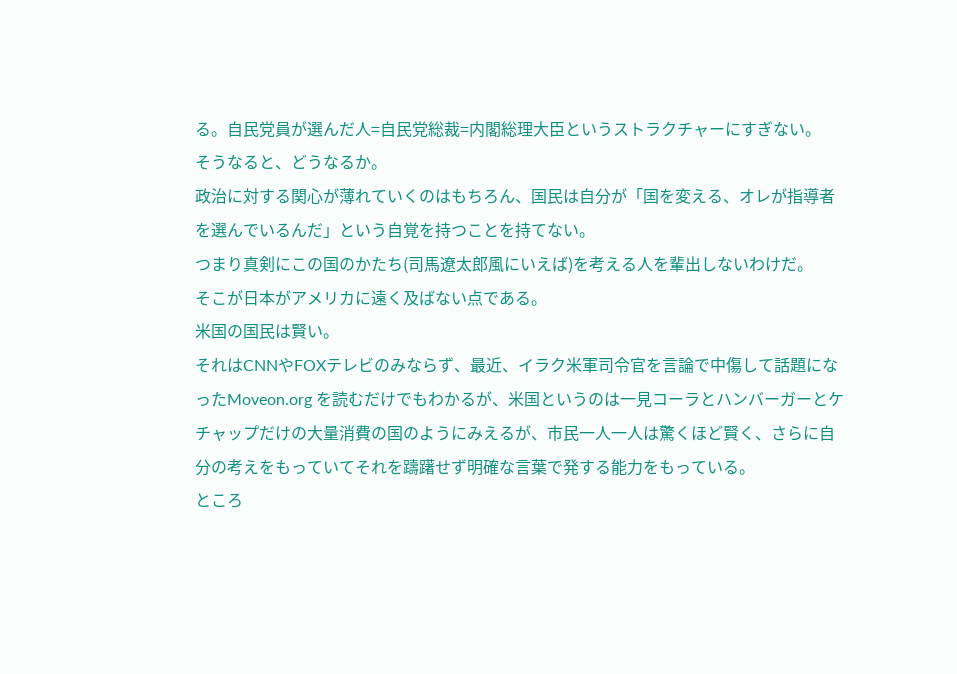る。自民党員が選んだ人=自民党総裁=内閣総理大臣というストラクチャーにすぎない。
そうなると、どうなるか。
政治に対する関心が薄れていくのはもちろん、国民は自分が「国を変える、オレが指導者を選んでいるんだ」という自覚を持つことを持てない。
つまり真剣にこの国のかたち(司馬遼太郎風にいえば)を考える人を輩出しないわけだ。
そこが日本がアメリカに遠く及ばない点である。
米国の国民は賢い。
それはCNNやFOXテレビのみならず、最近、イラク米軍司令官を言論で中傷して話題になったMoveon.org を読むだけでもわかるが、米国というのは一見コーラとハンバーガーとケチャップだけの大量消費の国のようにみえるが、市民一人一人は驚くほど賢く、さらに自分の考えをもっていてそれを躊躇せず明確な言葉で発する能力をもっている。
ところ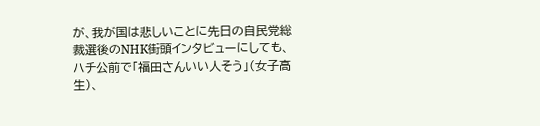が、我が国は悲しいことに先日の自民党総裁選後のNHK街頭インタビューにしても、ハチ公前で「福田さんいい人そう」(女子高生)、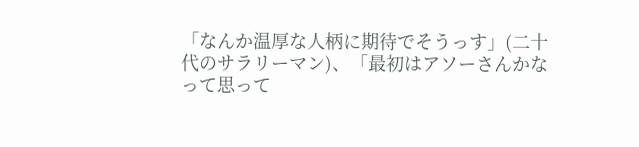「なんか温厚な人柄に期待でそうっす」(二十代のサラリーマン)、「最初はアソーさんかなって思って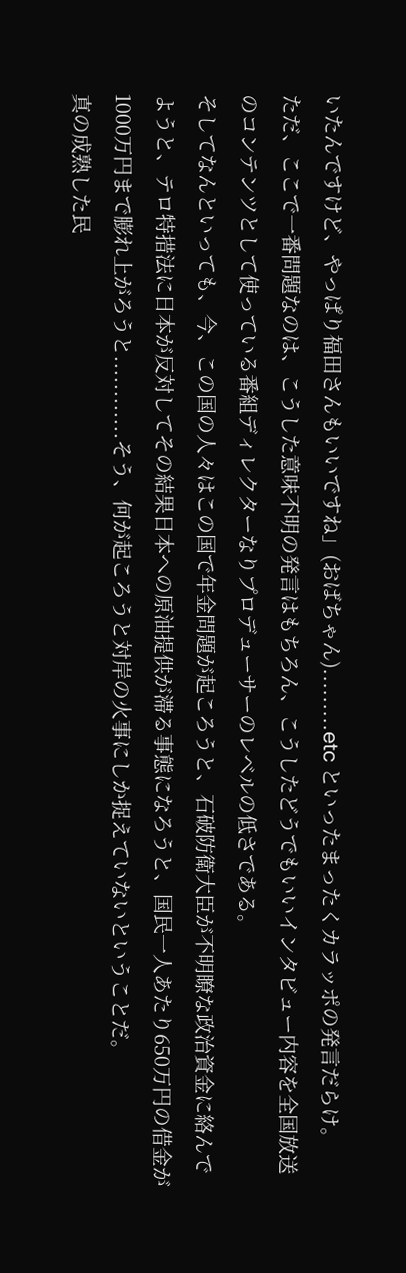いたんですけど、やっぱり福田さんもいいですね」(おばちゃん).........etc といったまったくカラッポの発言だらけ。
ただ、ここで一番問題なのは、こうした意味不明の発言はもちろん、こうしたどうでもいいインタビュー内容を全国放送のコンテンツとして使っている番組ディレクターなりプロデューサーのレベルの低さである。
そしてなんといっても、今、この国の人々はこの国で年金問題が起ころうと、石破防衛大臣が不明瞭な政治資金に絡んでようと、テロ特措法に日本が反対してその結果日本への原油提供が滞る事態になろうと、国民一人あたり650万円の借金が1000万円まで膨れ上がろうと............そう、何が起ころうと対岸の火事にしか捉えていないということだ。
真の成熟した民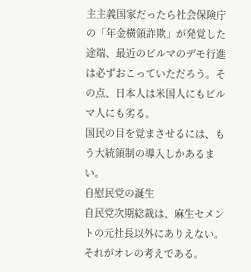主主義国家だったら社会保険庁の「年金横領詐欺」が発覚した途端、最近のビルマのデモ行進は必ずおこっていただろう。その点、日本人は米国人にもビルマ人にも劣る。
国民の目を覚まさせるには、もう大統領制の導入しかあるまい。
自慰民党の誕生
自民党次期総裁は、麻生セメントの元社長以外にありえない。
それがオレの考えである。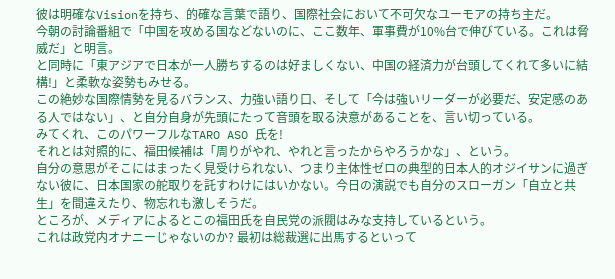彼は明確なVisionを持ち、的確な言葉で語り、国際社会において不可欠なユーモアの持ち主だ。
今朝の討論番組で「中国を攻める国などないのに、ここ数年、軍事費が10%台で伸びている。これは脅威だ」と明言。
と同時に「東アジアで日本が一人勝ちするのは好ましくない、中国の経済力が台頭してくれて多いに結構!」と柔軟な姿勢もみせる。
この絶妙な国際情勢を見るバランス、力強い語り口、そして「今は強いリーダーが必要だ、安定感のある人ではない」、と自分自身が先頭にたって音頭を取る決意があることを、言い切っている。
みてくれ、このパワーフルなTARO ASO 氏を!
それとは対照的に、福田候補は「周りがやれ、やれと言ったからやろうかな」、という。
自分の意思がそこにはまったく見受けられない、つまり主体性ゼロの典型的日本人的オジイサンに過ぎない彼に、日本国家の舵取りを託すわけにはいかない。今日の演説でも自分のスローガン「自立と共生」を間違えたり、物忘れも激しそうだ。
ところが、メディアによるとこの福田氏を自民党の派閥はみな支持しているという。
これは政党内オナニーじゃないのか? 最初は総裁選に出馬するといって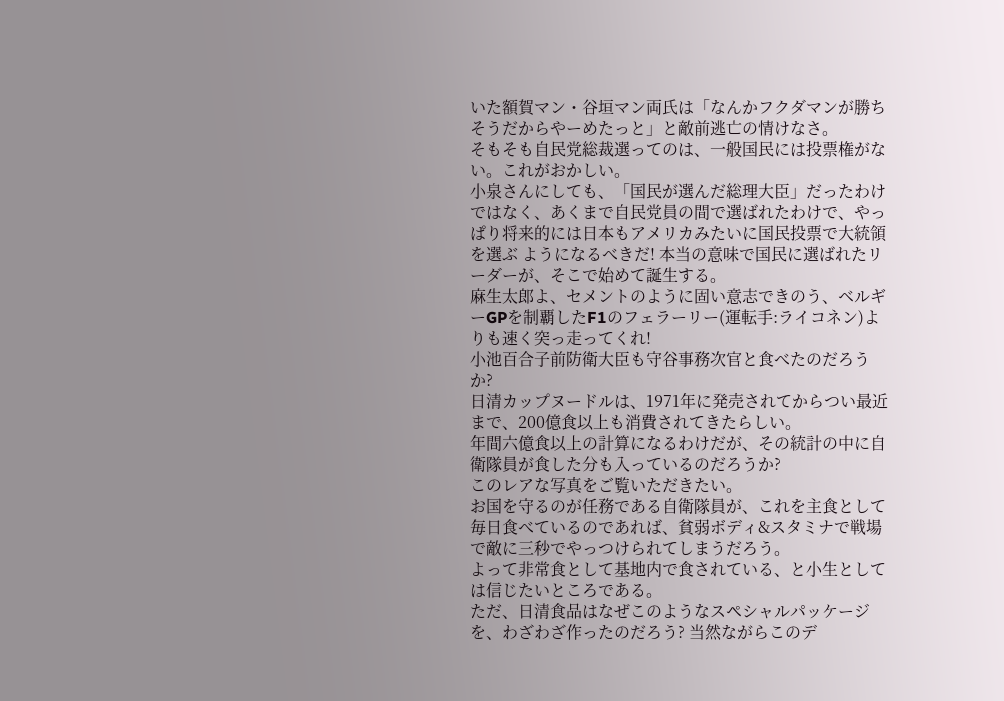いた額賀マン・谷垣マン両氏は「なんかフクダマンが勝ちそうだからやーめたっと」と敵前逃亡の情けなさ。
そもそも自民党総裁選ってのは、一般国民には投票権がない。これがおかしい。
小泉さんにしても、「国民が選んだ総理大臣」だったわけではなく、あくまで自民党員の間で選ばれたわけで、やっぱり将来的には日本もアメリカみたいに国民投票で大統領を選ぶ ようになるべきだ! 本当の意味で国民に選ばれたリーダーが、そこで始めて誕生する。
麻生太郎よ、セメントのように固い意志できのう、ベルギーGPを制覇したF1のフェラーリー(運転手:ライコネン)よりも速く突っ走ってくれ!
小池百合子前防衛大臣も守谷事務次官と食べたのだろうか?
日清カップヌードルは、1971年に発売されてからつい最近まで、200億食以上も消費されてきたらしい。
年間六億食以上の計算になるわけだが、その統計の中に自衛隊員が食した分も入っているのだろうか?
このレアな写真をご覧いただきたい。
お国を守るのが任務である自衛隊員が、これを主食として毎日食べているのであれば、貧弱ボディ&スタミナで戦場で敵に三秒でやっつけられてしまうだろう。
よって非常食として基地内で食されている、と小生としては信じたいところである。
ただ、日清食品はなぜこのようなスペシャルパッケージを、わざわざ作ったのだろう? 当然ながらこのデ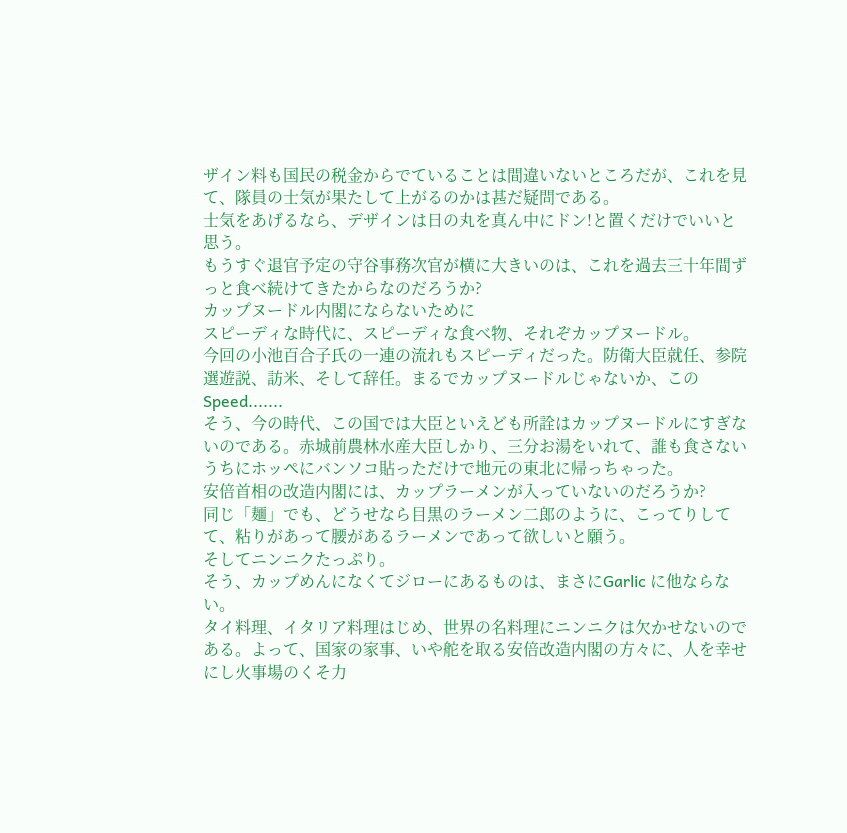ザイン料も国民の税金からでていることは間違いないところだが、これを見て、隊員の士気が果たして上がるのかは甚だ疑問である。
士気をあげるなら、デザインは日の丸を真ん中にドン!と置くだけでいいと思う。
もうすぐ退官予定の守谷事務次官が横に大きいのは、これを過去三十年間ずっと食べ続けてきたからなのだろうか?
カップヌードル内閣にならないために
スピーディな時代に、スピーディな食べ物、それぞカップヌードル。
今回の小池百合子氏の一連の流れもスピーディだった。防衛大臣就任、参院選遊説、訪米、そして辞任。まるでカップヌードルじゃないか、このSpeed.......
そう、今の時代、この国では大臣といえども所詮はカップヌードルにすぎないのである。赤城前農林水産大臣しかり、三分お湯をいれて、誰も食さないうちにホッペにバンソコ貼っただけで地元の東北に帰っちゃった。
安倍首相の改造内閣には、カップラーメンが入っていないのだろうか?
同じ「麺」でも、どうせなら目黒のラーメン二郎のように、こってりしてて、粘りがあって腰があるラーメンであって欲しいと願う。
そしてニンニクたっぷり。
そう、カップめんになくてジローにあるものは、まさにGarlic に他ならない。
タイ料理、イタリア料理はじめ、世界の名料理にニンニクは欠かせないのである。よって、国家の家事、いや舵を取る安倍改造内閣の方々に、人を幸せにし火事場のくそ力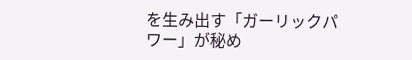を生み出す「ガーリックパワー」が秘め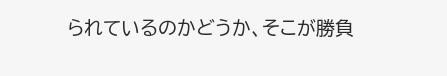られているのかどうか、そこが勝負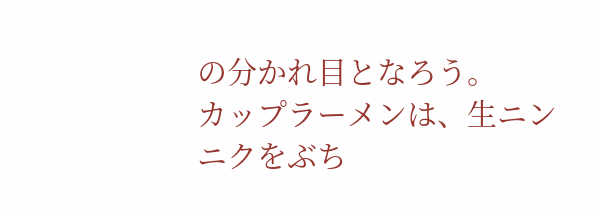の分かれ目となろう。
カップラーメンは、生ニンニクをぶち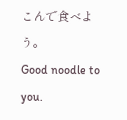こんで食べよう。
Good noodle to you.